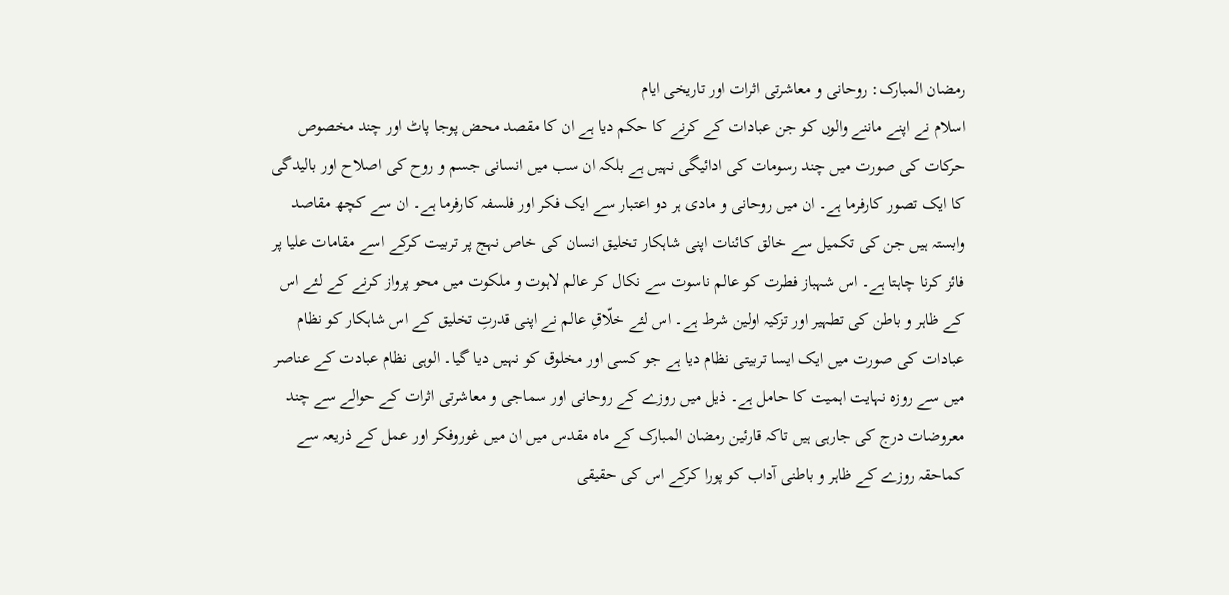رمضان المبارک: روحانی و معاشرتی اثرات اور تاریخی ایام
اسلام نے اپنے ماننے والوں کو جن عبادات کے کرنے کا حکم دیا ہے ان کا مقصد محض پوجا پاٹ اور چند مخصوص حرکات کی صورت میں چند رسومات کی ادائیگی نہیں ہے بلکہ ان سب میں انسانی جسم و روح کی اصلاح اور بالیدگی کا ایک تصور کارفرما ہے۔ ان میں روحانی و مادی ہر دو اعتبار سے ایک فکر اور فلسفہ کارفرما ہے۔ ان سے کچھ مقاصد وابستہ ہیں جن کی تکمیل سے خالق کائنات اپنی شاہکار تخلیق انسان کی خاص نہج پر تربیت کرکے اسے مقامات علیا پر فائز کرنا چاہتا ہے۔ اس شہباز فطرت کو عالم ناسوت سے نکال کر عالم لاہوت و ملکوت میں محو پرواز کرنے کے لئے اس کے ظاہر و باطن کی تطہیر اور تزکیہ اولین شرط ہے۔ اس لئے خلّاقِ عالم نے اپنی قدرتِ تخلیق کے اس شاہکار کو نظام عبادات کی صورت میں ایک ایسا تربیتی نظام دیا ہے جو کسی اور مخلوق کو نہیں دیا گیا۔ الوہی نظام عبادت کے عناصر میں سے روزہ نہایت اہمیت کا حامل ہے۔ ذیل میں روزے کے روحانی اور سماجی و معاشرتی اثرات کے حوالے سے چند معروضات درج کی جارہی ہیں تاکہ قارئین رمضان المبارک کے ماہ مقدس میں ان میں غوروفکر اور عمل کے ذریعہ سے کماحقہ روزے کے ظاہر و باطنی آداب کو پورا کرکے اس کی حقیقی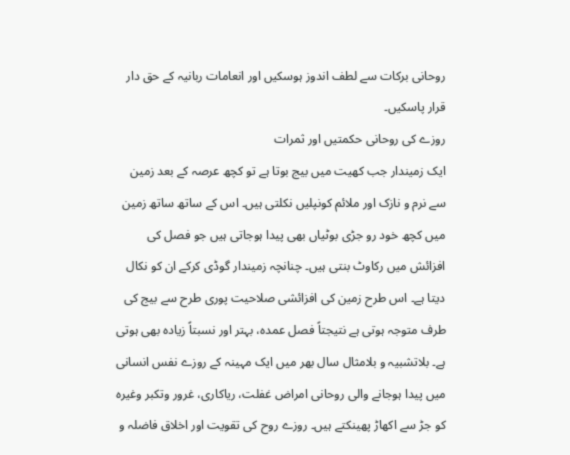روحانی برکات سے لطف اندوز ہوسکیں اور انعامات ربانیہ کے حق دار قرار پاسکیں۔
روزے کی روحانی حکمتیں اور ثمرات
ایک زمیندار جب کھیت میں بیج بوتا ہے تو کچھ عرصہ کے بعد زمین سے نرم و نازک اور ملائم کونپلیں نکلتی ہیں۔ اس کے ساتھ ساتھ زمین میں کچھ خود رو جڑی بوٹیاں بھی پیدا ہوجاتی ہیں جو فصل کی افزائش میں رکاوٹ بنتی ہیں۔ چنانچہ زمیندار گوڈی کرکے ان کو نکال دیتا ہے۔ اس طرح زمین کی افزائشی صلاحیت پوری طرح سے بیج کی طرف متوجہ ہوتی ہے نتیجتاً فصل عمدہ، بہتر اور نسبتاً زیادہ بھی ہوتی ہے۔ بلاتشبیہ و بلامثال سال بھر میں ایک مہینہ کے روزے نفس انسانی میں پیدا ہوجانے والی روحانی امراض غفلت، ریاکاری، غرور وتکبر وغیرہ کو جڑ سے اکھاڑ پھینکتے ہیں۔ روزے روح کی تقویت اور اخلاق فاضلہ و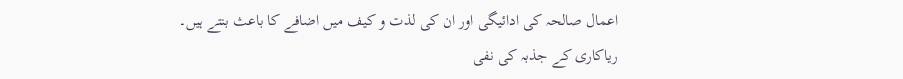اعمال صالحہ کی ادائیگی اور ان کی لذت و کیف میں اضافے کا باعث بنتے ہیں۔
ریاکاری کے جذبہ کی نفی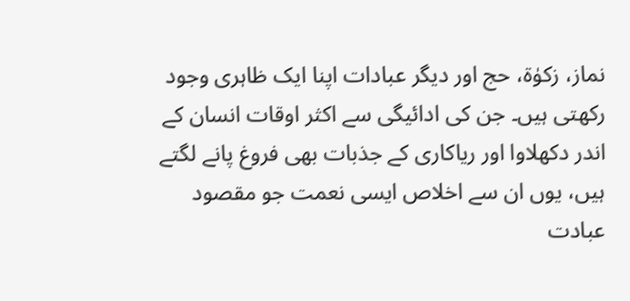نماز، زکوٰۃ، حج اور دیگر عبادات اپنا ایک ظاہری وجود رکھتی ہیں۔ جن کی ادائیگی سے اکثر اوقات انسان کے اندر دکھلاوا اور ریاکاری کے جذبات بھی فروغ پانے لگتے ہیں، یوں ان سے اخلاص ایسی نعمت جو مقصود عبادت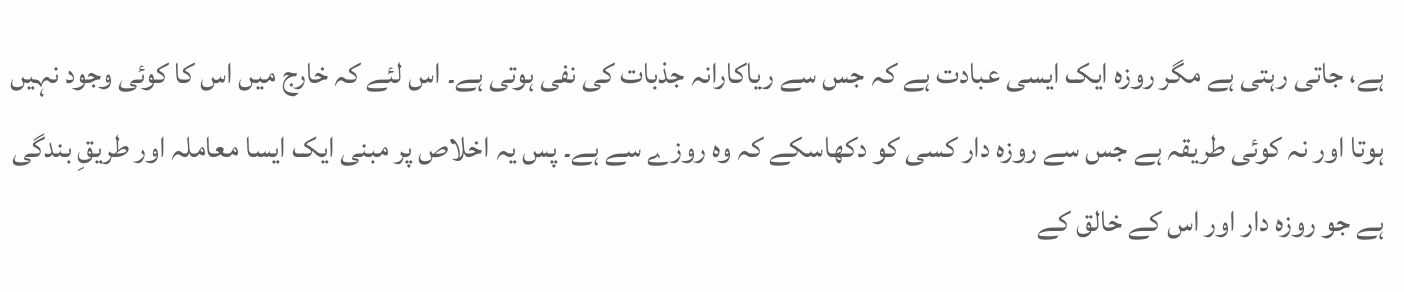ہے، جاتی رہتی ہے مگر روزہ ایک ایسی عبادت ہے کہ جس سے ریاکارانہ جذبات کی نفی ہوتی ہے۔ اس لئے کہ خارج میں اس کا کوئی وجود نہیں ہوتا اور نہ کوئی طریقہ ہے جس سے روزہ دار کسی کو دکھاسکے کہ وہ روزے سے ہے۔ پس یہ اخلاص پر مبنی ایک ایسا معاملہ اور طریقِ بندگی ہے جو روزہ دار اور اس کے خالق کے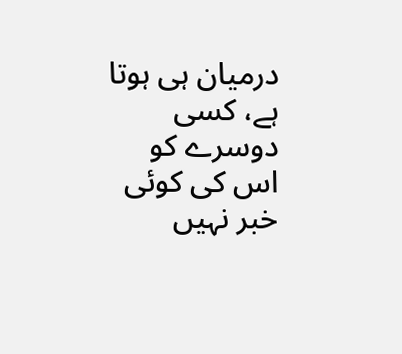درمیان ہی ہوتا ہے، کسی دوسرے کو اس کی کوئی خبر نہیں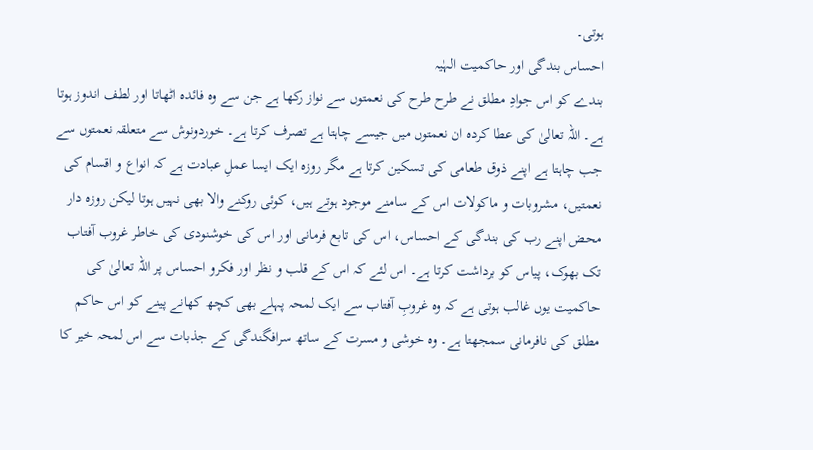ہوتی۔
احساس بندگی اور حاکمیت الہٰیہ
بندے کو اس جوادِ مطلق نے طرح طرح کی نعمتوں سے نواز رکھا ہے جن سے وہ فائدہ اٹھاتا اور لطف اندوز ہوتا ہے۔ اللہ تعالیٰ کی عطا کردہ ان نعمتوں میں جیسے چاہتا ہے تصرف کرتا ہے۔ خوردونوش سے متعلقہ نعمتوں سے جب چاہتا ہے اپنے ذوق طعامی کی تسکین کرتا ہے مگر روزہ ایک ایسا عملِ عبادت ہے کہ انواع و اقسام کی نعمتیں، مشروبات و ماکولات اس کے سامنے موجود ہوتے ہیں، کوئی روکنے والا بھی نہیں ہوتا لیکن روزہ دار محض اپنے رب کی بندگی کے احساس، اس کی تابع فرمانی اور اس کی خوشنودی کی خاطر غروب آفتاب تک بھوک، پیاس کو برداشت کرتا ہے۔ اس لئے کہ اس کے قلب و نظر اور فکرو احساس پر اللہ تعالیٰ کی حاکمیت یوں غالب ہوتی ہے کہ وہ غروبِ آفتاب سے ایک لمحہ پہلے بھی کچھ کھانے پینے کو اس حاکم مطلق کی نافرمانی سمجھتا ہے۔ وہ خوشی و مسرت کے ساتھ سرافگندگی کے جذبات سے اس لمحہ خیر کا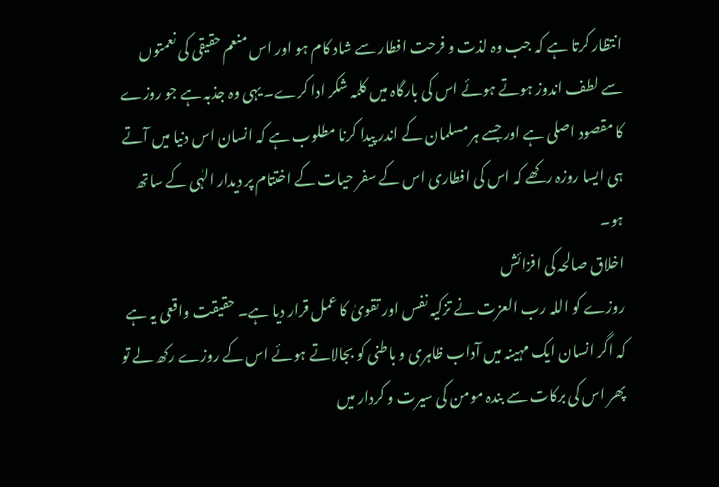انتظار کرتا ہے کہ جب وہ لذت و فرحت افطار سے شاد کام ہو اور اس منعم حقیقی کی نعمتوں سے لطف اندوز ہوتے ہوئے اس کی بارگاہ میں کلمہ شکر ادا کرے۔ یہی وہ جذبہ ہے جو روزے کا مقصود اصلی ہے اور جسے ہر مسلمان کے اندر پیدا کرنا مطلوب ہے کہ انسان اس دنیا میں آتے ہی ایسا روزہ رکھے کہ اس کی افطاری اس کے سفر حیات کے اختتام پر دیدار الہٰی کے ساتھ ہو۔
اخلاق صالحہ کی افزائش
روزے کو اللہ رب العزت نے تزکیہ نفس اور تقویٰ کا عمل قرار دیا ہے۔ حقیقت واقعی یہ ہے کہ اگر انسان ایک مہینہ میں آداب ظاہری و باطنی کو بجالاتے ہوئے اس کے روزے رکھ لے تو پھر اس کی برکات سے بندہ مومن کی سیرت و کردار میں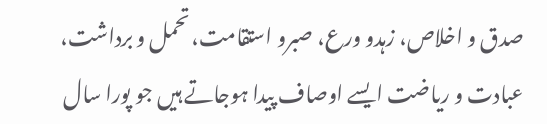صدق و اخلاص، زہدو ورع، صبرو استقامت، تحمل و برداشت، عبادت و ریاضت ایسے اوصاف پیدا ہوجاتے ہیں جو پورا سال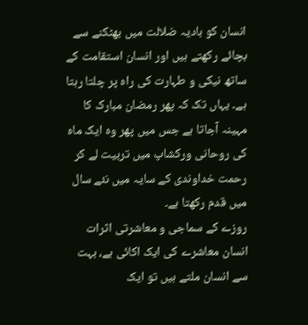انسان کو بادیہ ضلالت میں بھٹکنے سے بچائے رکھتے ہیں اور انسان استقامت کے ساتھ نیکی و طہارت کی راہ پر چلتا رہتا ہے۔ یہاں تک کہ پھر رمضان مبارک کا مہینہ آجاتا ہے جس میں پھر وہ ایک ماہ کی روحانی ورکشاپ میں تربیت لے کر رحمت خداوندی کے سایہ میں نئے سال میں قدم رکھتا ہے۔
روزے کے سماجی و معاشرتی اثرات
انسان معاشرے کی ایک اکائی ہے، بہت سے انسان ملتے ہیں تو ایک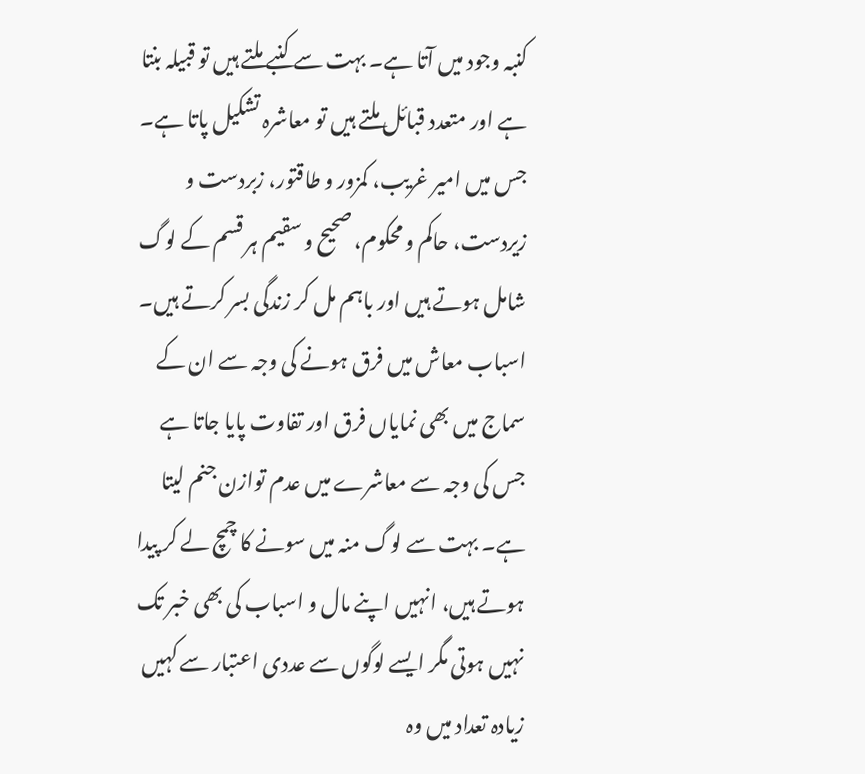کنبہ وجود میں آتا ہے۔ بہت سے کنبے ملتے ہیں تو قبیلہ بنتا ہے اور متعدد قبائل ملتے ہیں تو معاشرہ تشکیل پاتا ہے۔ جس میں امیر غریب، کمزور و طاقتور، زبردست و زیردست، حاکم و محکوم، صحیح و سقیم ہر قسم کے لوگ شامل ہوتے ہیں اور باہم مل کر زندگی بسر کرتے ہیں۔ اسباب معاش میں فرق ہونے کی وجہ سے ان کے سماج میں بھی نمایاں فرق اور تفاوت پایا جاتا ہے جس کی وجہ سے معاشرے میں عدم توازن جنم لیتا ہے۔ بہت سے لوگ منہ میں سونے کا چمچ لے کر پیدا ہوتے ہیں، انہیں اپنے مال و اسباب کی بھی خبر تک نہیں ہوتی مگر ایسے لوگوں سے عددی اعتبار سے کہیں زیادہ تعداد میں وہ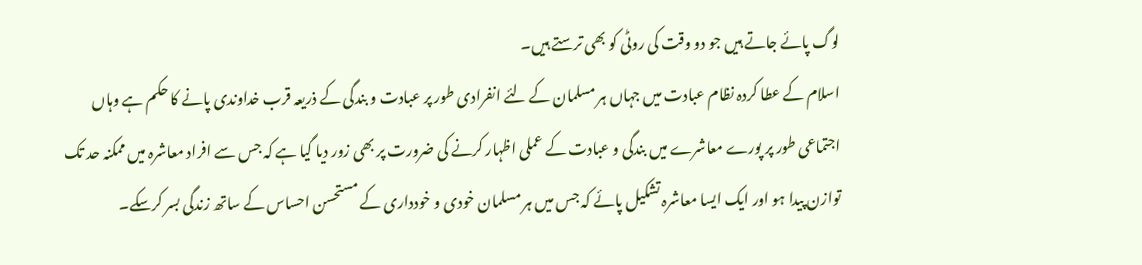لوگ پائے جاتے ہیں جو دو وقت کی روٹی کو بھی ترستے ہیں۔
اسلام کے عطا کردہ نظام عبادت میں جہاں ہر مسلمان کے لئے انفرادی طور پر عبادت و بندگی کے ذریعہ قرب خداوندی پانے کا حکم ہے وہاں اجتماعی طور پر پورے معاشرے میں بندگی و عبادت کے عملی اظہار کرنے کی ضرورت پر بھی زور دیا گیا ہے کہ جس سے افراد معاشرہ میں ممکنہ حد تک توازن پیدا ہو اور ایک ایسا معاشرہ تشکیل پائے کہ جس میں ہر مسلمان خودی و خودداری کے مستحسن احساس کے ساتھ زندگی بسر کرسکے۔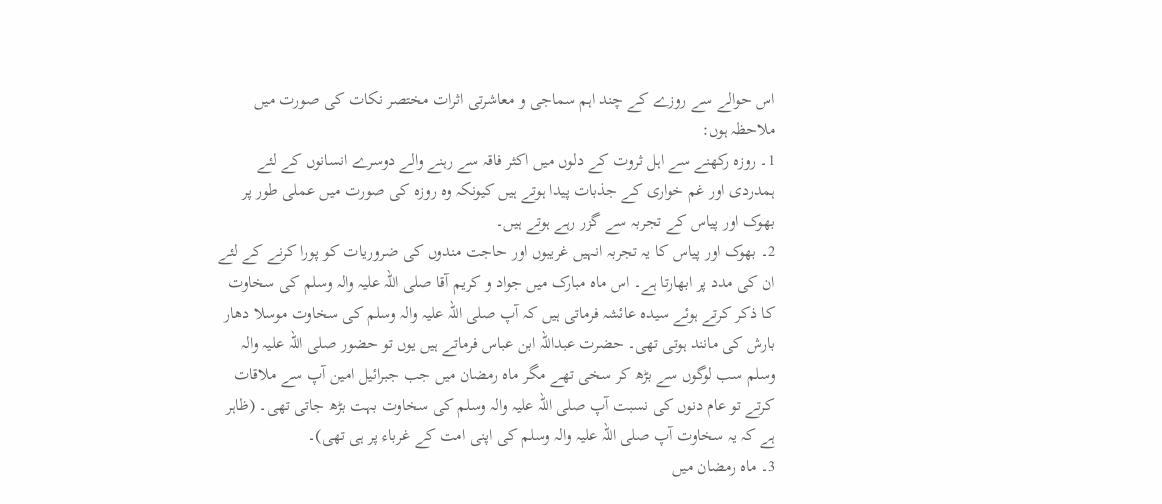اس حوالے سے روزے کے چند اہم سماجی و معاشرتی اثرات مختصر نکات کی صورت میں ملاحظہ ہوں:
1۔ روزہ رکھنے سے اہل ثروت کے دلوں میں اکثر فاقہ سے رہنے والے دوسرے انسانوں کے لئے ہمدردی اور غم خواری کے جذبات پیدا ہوتے ہیں کیونکہ وہ روزہ کی صورت میں عملی طور پر بھوک اور پیاس کے تجربہ سے گزر رہے ہوتے ہیں۔
2۔ بھوک اور پیاس کا یہ تجربہ انہیں غریبوں اور حاجت مندوں کی ضروریات کو پورا کرنے کے لئے ان کی مدد پر ابھارتا ہے۔ اس ماہ مبارک میں جواد و کریم آقا صلی اللہ علیہ والہ وسلم کی سخاوت کا ذکر کرتے ہوئے سیدہ عائشہ فرماتی ہیں کہ آپ صلی اللہ علیہ والہ وسلم کی سخاوت موسلا دھار بارش کی مانند ہوتی تھی۔ حضرت عبداللہ ابن عباس فرماتے ہیں یوں تو حضور صلی اللہ علیہ والہ وسلم سب لوگوں سے بڑھ کر سخی تھے مگر ماہ رمضان میں جب جبرائیل امین آپ سے ملاقات کرتے تو عام دنوں کی نسبت آپ صلی اللہ علیہ والہ وسلم کی سخاوت بہت بڑھ جاتی تھی۔ (ظاہر ہے کہ یہ سخاوت آپ صلی اللہ علیہ والہ وسلم کی اپنی امت کے غرباء پر ہی تھی)۔
3۔ ماہ رمضان میں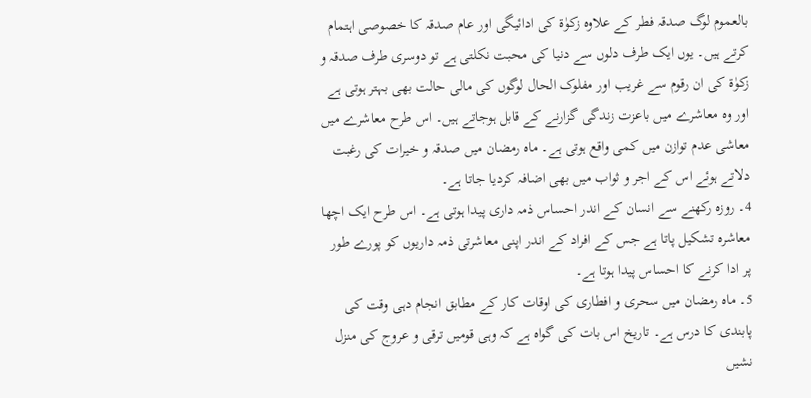بالعموم لوگ صدقہ فطر کے علاوہ زکوٰۃ کی ادائیگی اور عام صدقہ کا خصوصی اہتمام کرتے ہیں۔ یوں ایک طرف دلوں سے دنیا کی محبت نکلتی ہے تو دوسری طرف صدقہ و زکوٰۃ کی ان رقوم سے غریب اور مفلوک الحال لوگوں کی مالی حالت بھی بہتر ہوتی ہے اور وہ معاشرے میں باعزت زندگی گزارنے کے قابل ہوجاتے ہیں۔ اس طرح معاشرے میں معاشی عدم توازن میں کمی واقع ہوتی ہے۔ ماہ رمضان میں صدقہ و خیرات کی رغبت دلاتے ہوئے اس کے اجر و ثواب میں بھی اضافہ کردیا جاتا ہے۔
4۔ روزہ رکھنے سے انسان کے اندر احساس ذمہ داری پیدا ہوتی ہے۔ اس طرح ایک اچھا معاشرہ تشکیل پاتا ہے جس کے افراد کے اندر اپنی معاشرتی ذمہ داریوں کو پورے طور پر ادا کرنے کا احساس پیدا ہوتا ہے۔
5۔ ماہ رمضان میں سحری و افطاری کی اوقات کار کے مطابق انجام دہی وقت کی پابندی کا درس ہے۔ تاریخ اس بات کی گواہ ہے کہ وہی قومیں ترقی و عروج کی منزل نشیں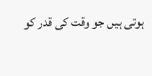ہوتی ہیں جو وقت کی قدر کو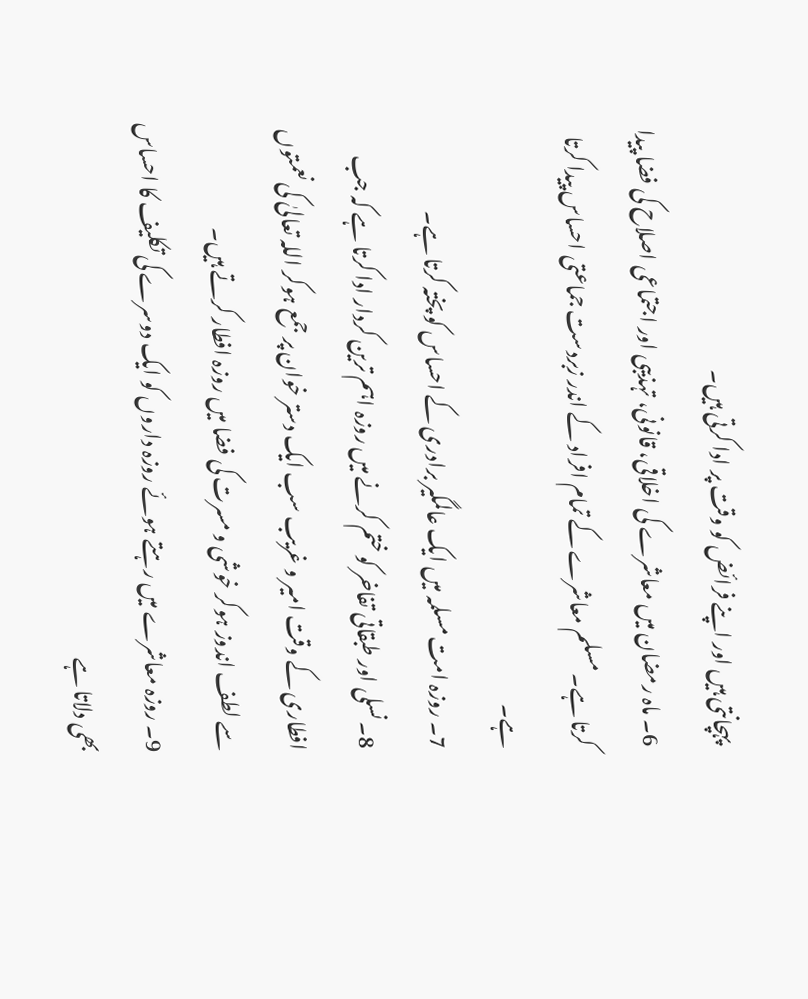پہچانتی ہیں اور اپنے فرائض کو وقت پر ادا کرتی ہیں۔
6۔ ماہ رمضان میں معاشرے کی اخلاقی، قانونی، تہذیبی اور اجتماعی اصلاح کی فضا پیدا کرتا ہے۔ مسلم معاشرے کے تمام افراد کے اندر زبردست جماعتی احساس پیدا کرتا ہے۔
7۔ روزہ امت مسلمہ میں ایک عالمگیر برادری کے احساس کو پختہ کرتا ہے۔
8۔ نسلی اور طبقاتی تفاخر کو ختم کرنے میں روزہ اہم ترین کردار ادا کرتا ہے کہ جب افطاری کے وقت امیر و غریب سب ایک دستر خوان پر جمع ہوکر اللہ تعالیٰ کی نعمتوں سے لطف اندوز ہوکر خوشی و مسرت کی فضا میں روزہ افطار کرتے ہیں۔
9۔ روزہ معاشرے میں رہتے ہوئے روزہ داروں کو ایک دوسرے کی تکلیف کا احساس بھی دلاتا ہے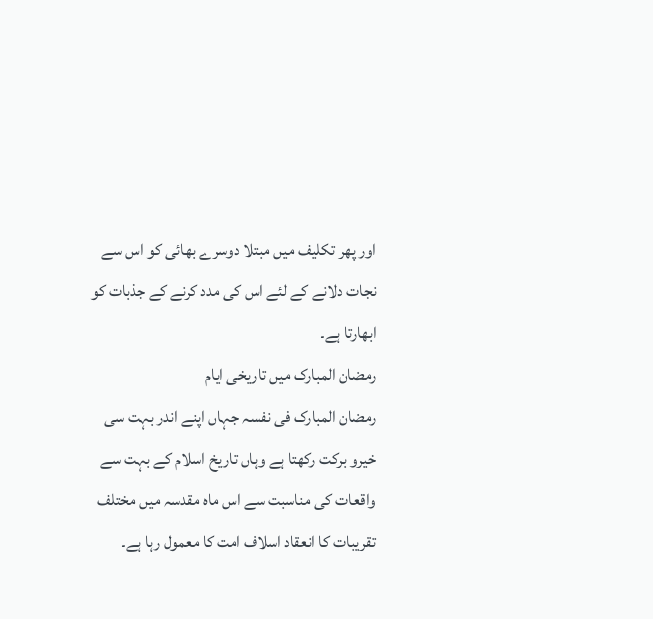اور پھر تکلیف میں مبتلا دوسرے بھائی کو اس سے نجات دلانے کے لئے اس کی مدد کرنے کے جذبات کو ابھارتا ہے۔
رمضان المبارک میں تاریخی ایام
رمضان المبارک فی نفسہ جہاں اپنے اندر بہت سی خیرو برکت رکھتا ہے وہاں تاریخ اسلام کے بہت سے واقعات کی مناسبت سے اس ماہ مقدسہ میں مختلف تقریبات کا انعقاد اسلاف امت کا معمول رہا ہے۔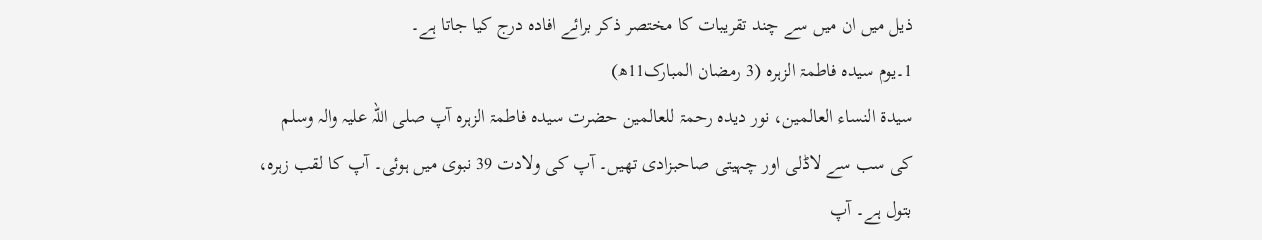ذیل میں ان میں سے چند تقریبات کا مختصر ذکر برائے افادہ درج کیا جاتا ہے۔
1۔یوم سیدہ فاطمۃ الزہرہ (3 رمضان المبارک11ھ)
سیدۃ النساء العالمین، نور دیدہ رحمۃ للعالمین حضرت سیدہ فاطمۃ الزہرہ آپ صلی اللہ علیہ والہ وسلم کی سب سے لاڈلی اور چہیتی صاحبزادی تھیں۔ آپ کی ولادت 39 نبوی میں ہوئی۔ آپ کا لقب زہرہ، بتول ہے۔ آپ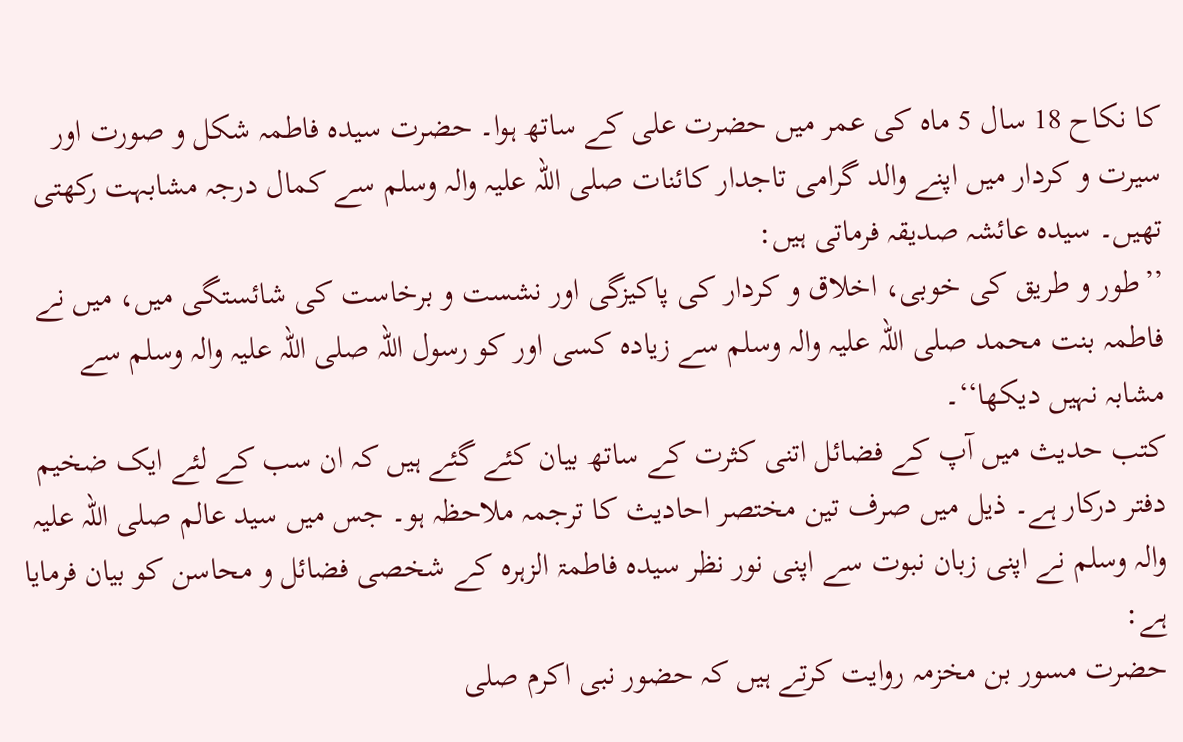کا نکاح 18 سال 5 ماہ کی عمر میں حضرت علی کے ساتھ ہوا۔ حضرت سیدہ فاطمہ شکل و صورت اور سیرت و کردار میں اپنے والد گرامی تاجدار کائنات صلی اللہ علیہ والہ وسلم سے کمال درجہ مشابہت رکھتی تھیں۔ سیدہ عائشہ صدیقہ فرماتی ہیں:
’’طور و طریق کی خوبی، اخلاق و کردار کی پاکیزگی اور نشست و برخاست کی شائستگی میں، میں نے فاطمہ بنت محمد صلی اللہ علیہ والہ وسلم سے زیادہ کسی اور کو رسول اللہ صلی اللہ علیہ والہ وسلم سے مشابہ نہیں دیکھا‘‘۔
کتب حدیث میں آپ کے فضائل اتنی کثرت کے ساتھ بیان کئے گئے ہیں کہ ان سب کے لئے ایک ضخیم دفتر درکار ہے۔ ذیل میں صرف تین مختصر احادیث کا ترجمہ ملاحظہ ہو۔ جس میں سید عالم صلی اللہ علیہ والہ وسلم نے اپنی زبان نبوت سے اپنی نور نظر سیدہ فاطمۃ الزہرہ کے شخصی فضائل و محاسن کو بیان فرمایا ہے:
حضرت مسور بن مخزمہ روایت کرتے ہیں کہ حضور نبی اکرم صلی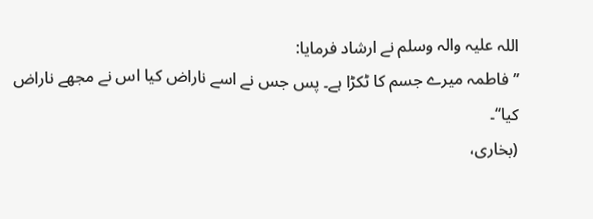اللہ علیہ والہ وسلم نے ارشاد فرمایا:
’’فاطمہ میرے جسم کا ٹکڑا ہے۔ پس جس نے اسے ناراض کیا اس نے مجھے ناراض کیا‘‘۔
(بخاری،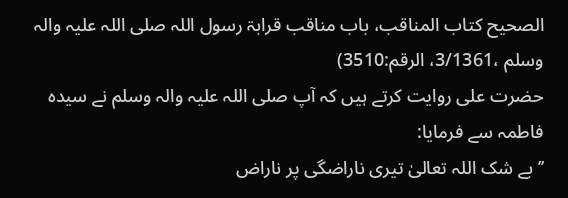الصحیح کتاب المناقب، باب مناقب قرابۃ رسول اللہ صلی اللہ علیہ والہ وسلم ،3/1361، الرقم:3510)
حضرت علی روایت کرتے ہیں کہ آپ صلی اللہ علیہ والہ وسلم نے سیدہ فاطمہ سے فرمایا:
’’ بے شک اللہ تعالیٰ تیری ناراضگی پر ناراض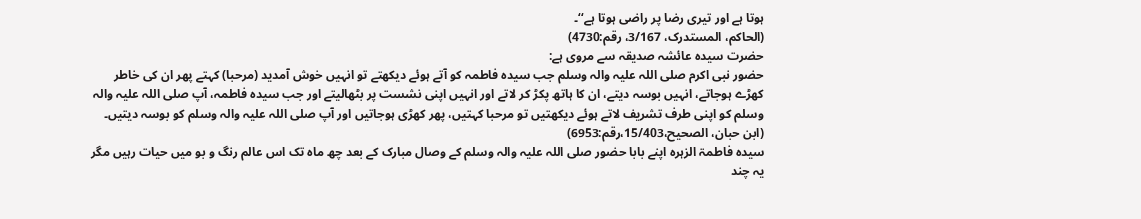ہوتا ہے اور تیری رضا پر راضی ہوتا ہے‘‘۔
(الحاکم، المستدرک، 3/167، رقم:4730)
حضرت سیدہ عائشہ صدیقہ سے مروی ہے:
حضور نبی اکرم صلی اللہ علیہ والہ وسلم جب سیدہ فاطمہ کو آتے ہوئے دیکھتے تو انہیں خوش آمدید (مرحبا) کہتے پھر ان کی خاطر کھڑے ہوجاتے، انہیں بوسہ دیتے، ان کا ہاتھ پکڑ کر لاتے اور انہیں اپنی نشست پر بٹھالیتے اور جب سیدہ فاطمہ، آپ صلی اللہ علیہ والہ وسلم کو اپنی طرف تشریف لاتے ہوئے دیکھتیں تو مرحبا کہتیں، پھر کھڑی ہوجاتیں اور آپ صلی اللہ علیہ والہ وسلم کو بوسہ دیتیں۔
(ابن حبان، الصحيح،15/403،رقم:6953)
سیدہ فاطمۃ الزہرہ اپنے بابا حضور صلی اللہ علیہ والہ وسلم کے وصال مبارک کے بعد چھ ماہ تک اس عالم رنگ و بو میں حیات رہیں مگر یہ چند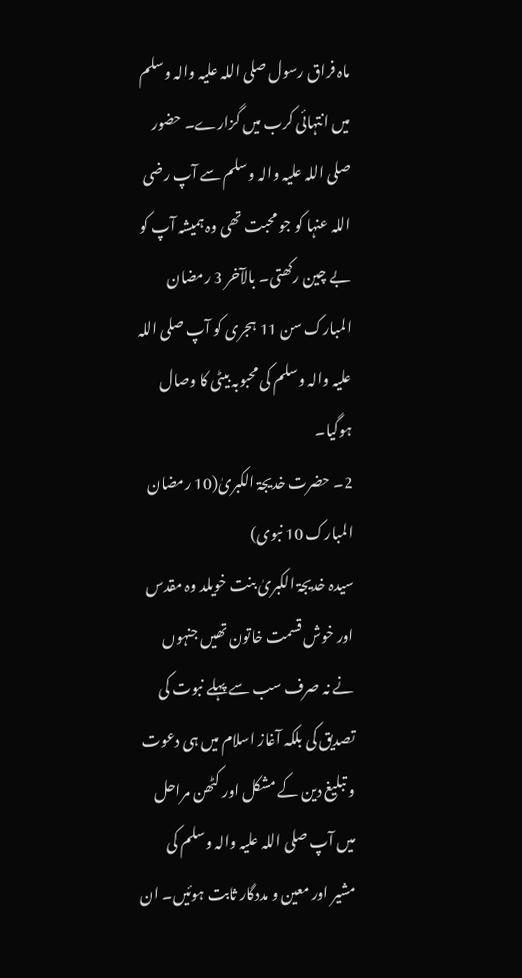ماہ فراق رسول صلی اللہ علیہ والہ وسلم میں انتہائی کرب میں گزارے۔ حضور صلی اللہ علیہ والہ وسلم سے آپ رضی اللہ عنہا کو جو محبت تھی وہ ہمیشہ آپ کو بے چین رکھتی۔ بالآخر 3 رمضان المبارک سن 11 ہجری کو آپ صلی اللہ علیہ والہ وسلم کی محبوبہ بیٹی کا وصال ہوگیا۔
2۔ حضرت خدیجۃ الکبریٰ(10 رمضان المبارک 10 نبوی)
سیدہ خدیجۃ الکبریٰ بنت خویلد وہ مقدس اور خوش قسمت خاتون تھیں جنہوں نے نہ صرف سب سے پہلے نبوت کی تصدیق کی بلکہ آغاز اسلام میں ہی دعوت و تبلیغ دین کے مشکل اور کٹھن مراحل میں آپ صلی اللہ علیہ والہ وسلم کی مشیر اور معین و مددگار ثابت ہوئیں۔ ان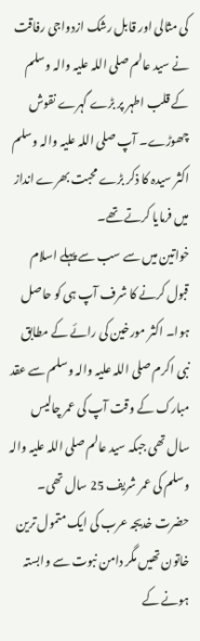کی مثالی اور قابل رشک ازدواجی رفاقت نے سید عالم صلی اللہ علیہ والہ وسلم کے قلب اطہر پر بڑے گہرے نقوش چھوڑے۔ آپ صلی اللہ علیہ والہ وسلم اکثر سیدہ کا ذکر بڑے محبت بھرے انداز میں فرمایا کرتے تھے۔
خواتین میں سے سب سے پہلے اسلام قبول کرنے کا شرف آپ ہی کو حاصل ہوا۔ اکثر مورخین کی رائے کے مطابق نبی اکرم صلی اللہ علیہ والہ وسلم سے عقد مبارک کے وقت آپ کی عمر چالیس سال تھی جبکہ سید عالم صلی اللہ علیہ والہ وسلم کی عمر شریف 25 سال تھی۔ حضرت خدیجہ عرب کی ایک متمول ترین خاتون تھیں مگر دامن نبوت سے وابستہ ہونے کے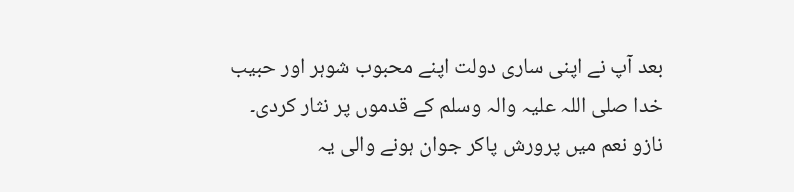بعد آپ نے اپنی ساری دولت اپنے محبوب شوہر اور حبیب خدا صلی اللہ علیہ والہ وسلم کے قدموں پر نثار کردی۔ نازو نعم میں پرورش پاکر جوان ہونے والی یہ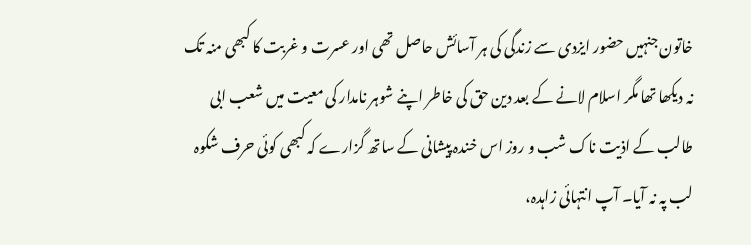خاتون جنہیں حضور ایزدی سے زندگی کی ہر آسائش حاصل تھی اور عسرت و غربت کا کبھی منہ تک نہ دیکھا تھا مگر اسلام لانے کے بعد دین حق کی خاطر اپنے شوہر نامدار کی معیت میں شعب ابی طالب کے اذیت ناک شب و روز اس خندہ پیشانی کے ساتھ گزارے کہ کبھی کوئی حرف شکوہ لب پہ نہ آیا۔ آپ انتہائی زاہدہ،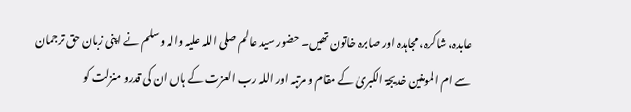عابدہ، شاکرہ، مجاہدہ اور صابرہ خاتون تھیں۔ حضور سید عالم صلی اللہ علیہ والہ وسلم نے اپنی زبان حق ترجمان سے ام المومنین خدیجۃ الکبریٰ کے مقام و مرتبہ اور اللہ رب العزت کے ہاں ان کی قدرو منزلت کو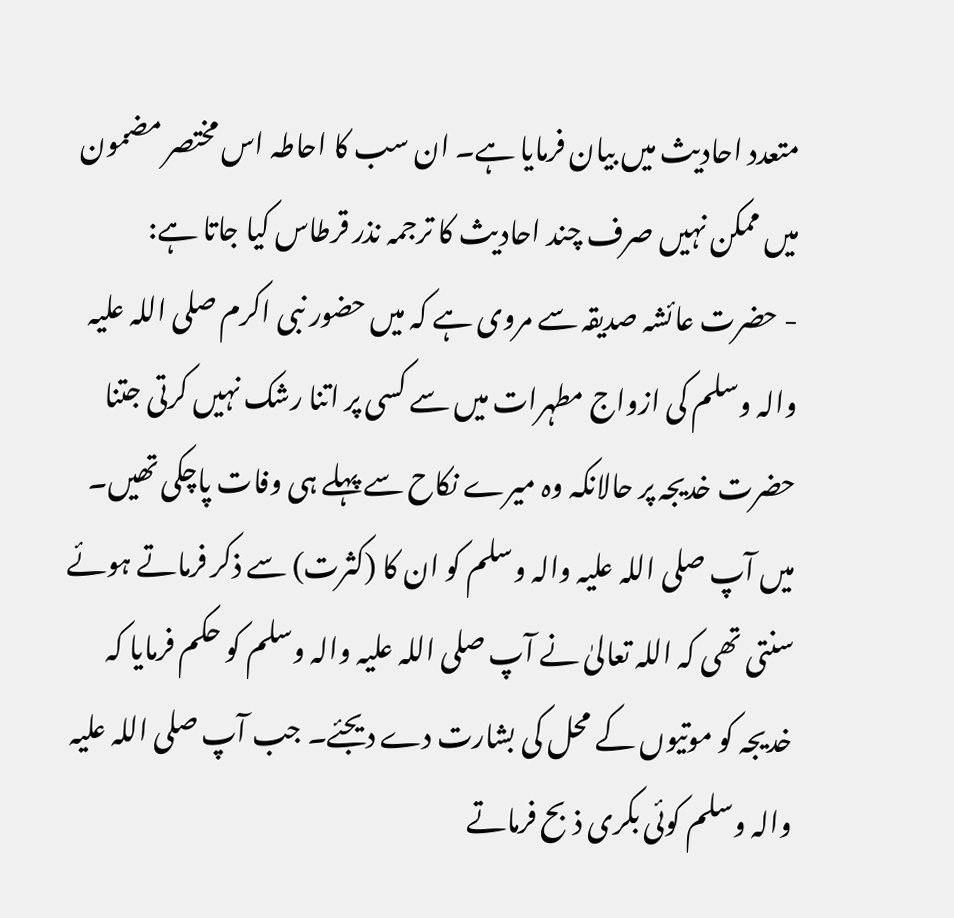متعدد احادیث میں بیان فرمایا ہے۔ ان سب کا احاطہ اس مختصر مضمون میں ممکن نہیں صرف چند احادیث کا ترجمہ نذر قرطاس کیا جاتا ہے:
- حضرت عائشہ صدیقہ سے مروی ہے کہ میں حضور نبی اکرم صلی اللہ علیہ والہ وسلم کی ازواج مطہرات میں سے کسی پر اتنا رشک نہیں کرتی جتنا حضرت خدیجہ پر حالانکہ وہ میرے نکاح سے پہلے ہی وفات پاچکی تھیں۔ میں آپ صلی اللہ علیہ والہ وسلم کو ان کا (کثرت) سے ذکر فرماتے ہوئے سنتی تھی کہ اللہ تعالیٰ نے آپ صلی اللہ علیہ والہ وسلم کو حکم فرمایا کہ خدیجہ کو موتیوں کے محل کی بشارت دے دیجئے۔ جب آپ صلی اللہ علیہ والہ وسلم کوئی بکری ذبح فرماتے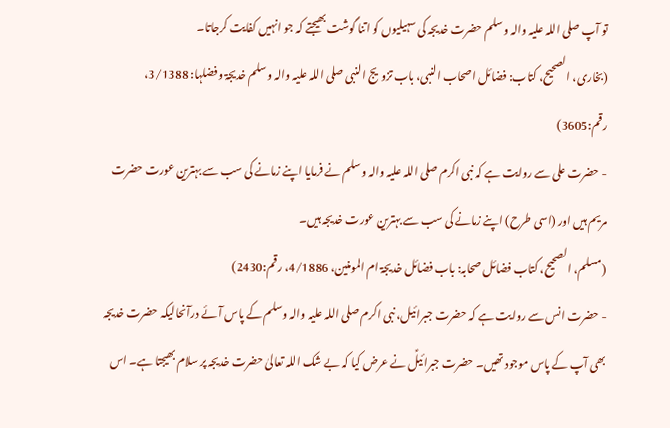تو آپ صلی اللہ علیہ والہ وسلم حضرت خدیجہ کی سہیلیوں کو اتنا گوشت بھیجتے کہ جو انہیں کفایت کرجاتا۔
(بخاری، الصحیح، کتاب: فضائل اصحاب النبی، باب تزویج النبی صلی اللہ علیہ والہ وسلم خدیجۃ وفضلہا: 3/1388، رقم:3605)
- حضرت علی سے روایت ہے کہ نبی اکرم صلی اللہ علیہ والہ وسلم نے فرمایا اپنے زمانے کی سب سے بہترین عورت حضرت مریم ہیں اور (اسی طرح) اپنے زمانے کی سب سے بہترین عورت خدیجہ ہیں۔
(مسلم، الصحیح، کتاب فضائل صحابہ: باب فضائل خدیجۃ ام المومنین، 4/1886، رقم:2430)
- حضرت انس سے روایت ہے کہ حضرت جبرائیل، نبی اکرم صلی اللہ علیہ والہ وسلم کے پاس آئے درآنحالیکہ حضرت خدیجہ بھی آپ کے پاس موجود تھیں۔ حضرت جبرائیلؑ نے عرض کیا کہ بے شک اللہ تعالیٰ حضرت خدیجہ پر سلام بھیجتا ہے۔ اس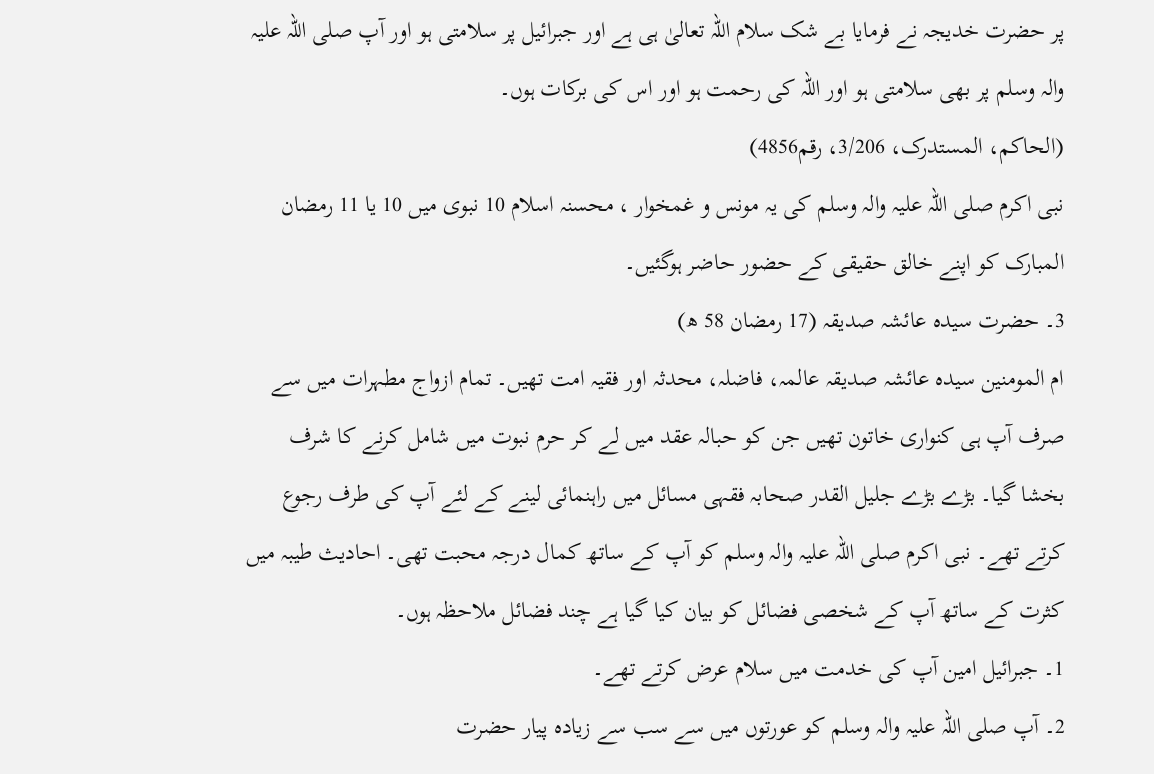پر حضرت خدیجہ نے فرمایا بے شک سلام اللہ تعالیٰ ہی ہے اور جبرائیل پر سلامتی ہو اور آپ صلی اللہ علیہ والہ وسلم پر بھی سلامتی ہو اور اللہ کی رحمت ہو اور اس کی برکات ہوں۔
(الحاکم، المستدرک، 3/206، رقم4856)
نبی اکرم صلی اللہ علیہ والہ وسلم کی یہ مونس و غمخوار ، محسنہ اسلام 10 نبوی میں 10 یا 11 رمضان المبارک کو اپنے خالق حقیقی کے حضور حاضر ہوگئیں۔
3۔ حضرت سیدہ عائشہ صدیقہ (17 رمضان 58 ھ)
ام المومنین سیدہ عائشہ صدیقہ عالمہ، فاضلہ، محدثہ اور فقیہ امت تھیں۔ تمام ازواج مطہرات میں سے صرف آپ ہی کنواری خاتون تھیں جن کو حبالہ عقد میں لے کر حرم نبوت میں شامل کرنے کا شرف بخشا گیا۔ بڑے بڑے جلیل القدر صحابہ فقہی مسائل میں راہنمائی لینے کے لئے آپ کی طرف رجوع کرتے تھے۔ نبی اکرم صلی اللہ علیہ والہ وسلم کو آپ کے ساتھ کمال درجہ محبت تھی۔ احادیث طیبہ میں کثرت کے ساتھ آپ کے شخصی فضائل کو بیان کیا گیا ہے چند فضائل ملاحظہ ہوں۔
1۔ جبرائیل امین آپ کی خدمت میں سلام عرض کرتے تھے۔
2۔ آپ صلی اللہ علیہ والہ وسلم کو عورتوں میں سے سب سے زیادہ پیار حضرت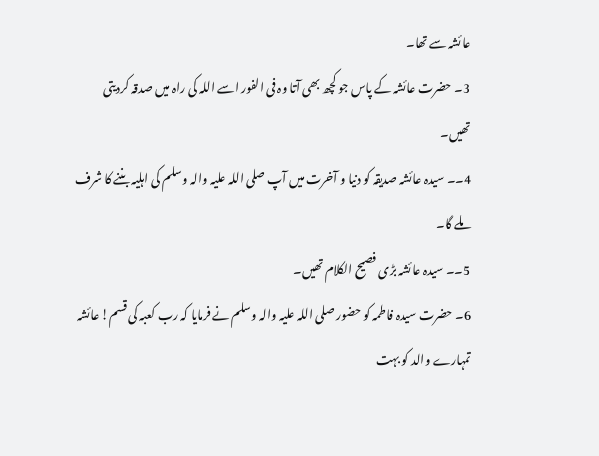عائشہ سے تھا۔
3۔ حضرت عائشہ کے پاس جو کچھ بھی آتا وہ فی الفور اسے اللہ کی راہ میں صدقہ کردیتی تھیں۔
4۔۔ سیدہ عائشہ صدیقہ کو دنیا و آخرت میں آپ صلی اللہ علیہ والہ وسلم کی اہلیہ بننے کا شرف ملے گا۔
5۔۔ سیدہ عائشہ بڑی فصیح الکلام تھیں۔
6۔ حضرت سیدہ فاطمہ کو حضور صلی اللہ علیہ والہ وسلم نے فرمایا کہ رب کعبہ کی قسم! عائشہ تمہارے والد کو بہت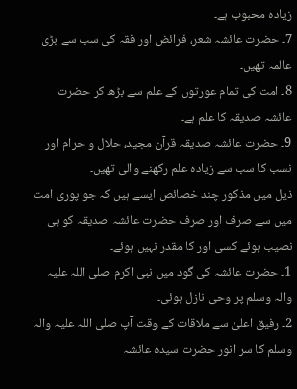زیادہ محبوب ہے۔
7۔ حضرت عائشہ شعر، فرائض اور فقہ کی سب سے بڑی عالمہ تھیں۔
8۔ امت کی تمام عورتوں کے علم سے بڑھ کر حضرت عائشہ صدیقہ کا علم ہے۔
9۔ حضرت عائشہ صدیقہ قرآن مجید، حلال و حرام اور نسب کا سب سے زیادہ علم رکھنے والی تھیں۔
ذیل میں مذکور چند خصائص ایسے ہیں کہ جو پوری امت میں سے صرف اور صرف حضرت عائشہ صدیقہ کو ہی نصیب ہوئے کسی اور کا مقدر نہیں ہوئے۔
1۔ حضرت عائشہ کی گود میں نبی اکرم صلی اللہ علیہ والہ وسلم پر وحی نازل ہوئی۔
2۔ رفیق اعلیٰ سے ملاقات کے وقت آپ صلی اللہ علیہ والہ وسلم کا سر انور حضرت سیدہ عائشہ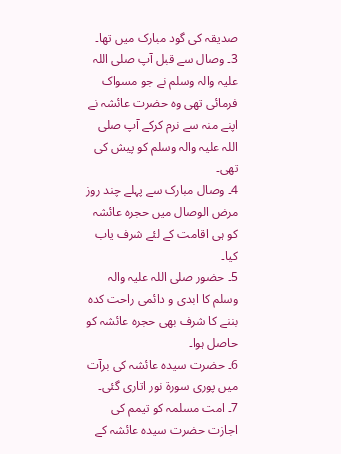صدیقہ کی گود مبارک میں تھا۔
3۔ وصال سے قبل آپ صلی اللہ علیہ والہ وسلم نے جو مسواک فرمائی تھی وہ حضرت عائشہ نے اپنے منہ سے نرم کرکے آپ صلی اللہ علیہ والہ وسلم کو پیش کی تھی۔
4۔ وصال مبارک سے پہلے چند روز مرض الوصال میں حجرہ عائشہ کو ہی اقامت کے لئے شرف یاب کیا۔
5۔ حضور صلی اللہ علیہ والہ وسلم کا ابدی و دائمی راحت کدہ بننے کا شرف بھی حجرہ عائشہ کو حاصل ہوا۔
6۔ حضرت سیدہ عائشہ کی برآت میں پوری سورۃ نور اتاری گئی۔
7۔ امت مسلمہ کو تیمم کی اجازت حضرت سیدہ عائشہ کے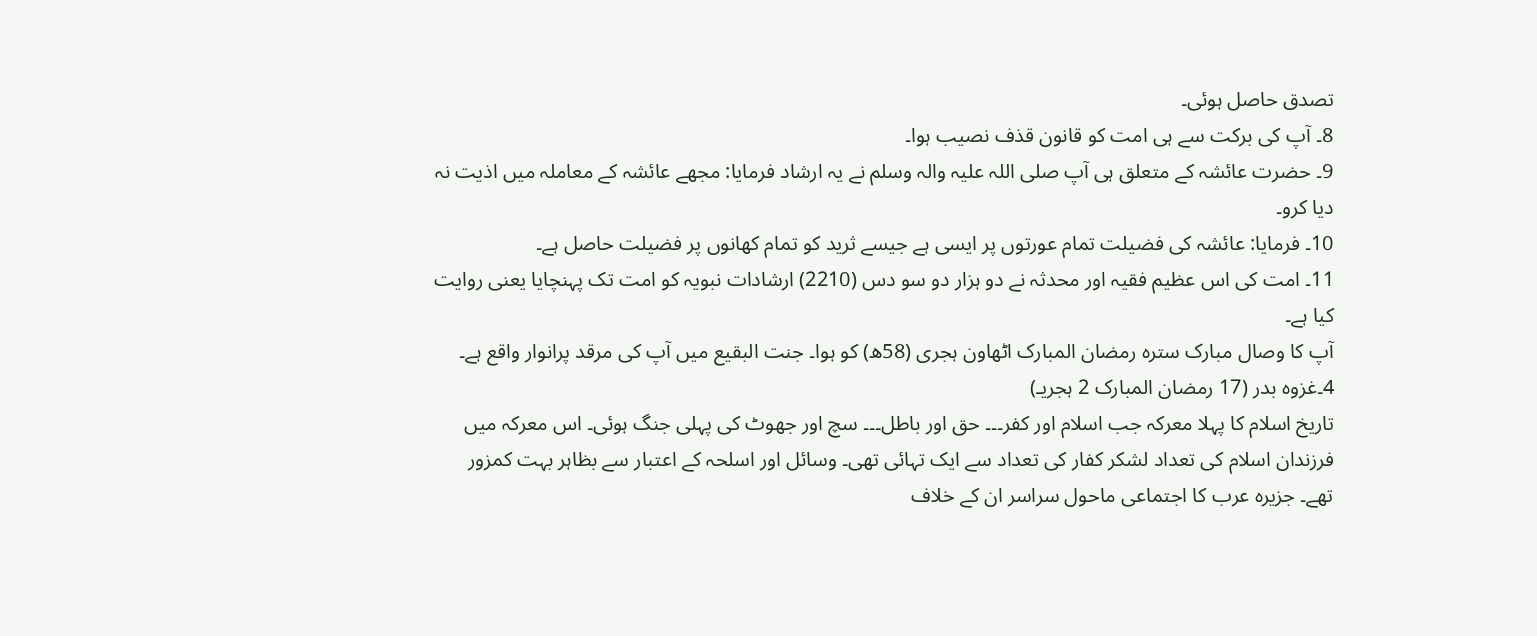تصدق حاصل ہوئی۔
8۔ آپ کی برکت سے ہی امت کو قانون قذف نصیب ہوا۔
9۔ حضرت عائشہ کے متعلق ہی آپ صلی اللہ علیہ والہ وسلم نے یہ ارشاد فرمایا: مجھے عائشہ کے معاملہ میں اذیت نہ دیا کرو۔
10۔ فرمایا: عائشہ کی فضیلت تمام عورتوں پر ایسی ہے جیسے ثرید کو تمام کھانوں پر فضیلت حاصل ہے۔
11۔ امت کی اس عظیم فقیہ اور محدثہ نے دو ہزار دو سو دس (2210) ارشادات نبویہ کو امت تک پہنچایا یعنی روایت کیا ہے۔
آپ کا وصال مبارک سترہ رمضان المبارک اٹھاون ہجری (58ھ) کو ہوا۔ جنت البقیع میں آپ کی مرقد پرانوار واقع ہے۔
4۔غزوہ بدر (17 رمضان المبارک 2 ہجریـ)
تاریخ اسلام کا پہلا معرکہ جب اسلام اور کفر۔۔۔ حق اور باطل۔۔۔ سچ اور جھوٹ کی پہلی جنگ ہوئی۔ اس معرکہ میں فرزندان اسلام کی تعداد لشکر کفار کی تعداد سے ایک تہائی تھی۔ وسائل اور اسلحہ کے اعتبار سے بظاہر بہت کمزور تھے۔ جزیرہ عرب کا اجتماعی ماحول سراسر ان کے خلاف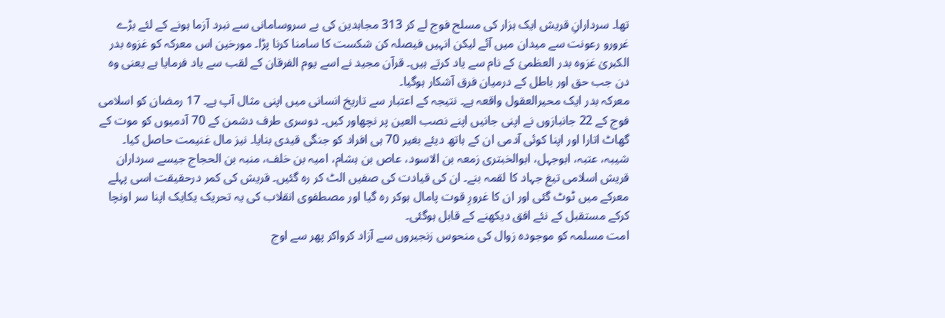تھا۔ سردارانِ قریش ایک ہزار کی مسلح فوج لے کر 313 مجاہدین کی بے سروسامانی سے نبرد آزما ہونے کے لئے بڑے غرورو رعونت سے میدان میں آئے لیکن انہیں فیصلہ کن شکست کا سامنا کرنا پڑا۔ مورخین اس معرکہ کو غزوہ بدر الکبریٰ غزوہ بدر العظمیٰ کے نام سے یاد کرتے ہیں۔ قرآن مجید نے اسے یوم الفرقان کے لقب سے یاد فرمایا ہے یعنی وہ دن جب حق اور باطل کے درمیان فرق آشکار ہوگیا۔
معرکہ بدر ایک محیرالعقول واقعہ ہے۔ نتیجہ کے اعتبار سے تاریخ انسانی میں اپنی مثال آپ ہے۔ 17 رمضان کو اسلامی فوج کے 22 جانبازوں نے اپنی جانیں اپنے نصب العین پر نچھاور کیں۔ دوسری طرف دشمن کے 70 آدمیوں کو موت کے گھاٹ اتارا اور اپنا کوئی آدمی ان کے ہاتھ دیئے بغیر 70 ہی افراد کو جنگی قیدی بنایا۔ نیز مال غنیمت حاصل کیا۔ شیبہ، عتبہ، ابوجہل، ابوالخبتری زمعہ بن الاسود، عاص بن ہشام، امیہ بن خلف، منبہ بن الحجاج جیسے سرداران قریش اسلامی تیغ جہاد کا لقمہ بنے۔ ان کی قیادت کی صفیں الٹ کر رہ گئیں۔ قریش کی کمر درحقیقت اسی پہلے معرکے میں ٹوٹ گئی اور ان کا غرورِ قوت پامال ہوکر رہ گیا اور مصطفوی انقلاب کی یہ تحریک یکایک اپنا سر اونچا کرکے مستقبل کے نئے افق دیکھنے کے قابل ہوگئی۔
امت مسلمہ کو موجودہ زوال کی منحوس زنجیروں سے آزاد کرواکر پھر سے اوج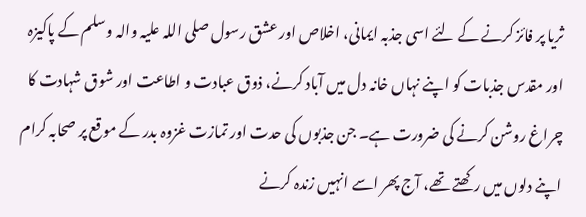ثریا پر فائز کرنے کے لئے اسی جذبہ ایمانی، اخلاص اور عشق رسول صلی اللہ علیہ والہ وسلم کے پاکیزہ اور مقدس جذبات کو اپنے نہاں خانہ دل میں آباد کرنے، ذوق عبادت و اطاعت اور شوق شہادت کا چراغ روشن کرنے کی ضرورت ہے۔ جن جذبوں کی حدت اور تمازت غزوہ بدر کے موقع پر صحابہ کرام اپنے دلوں میں رکھتے تھے، آج پھر اسے انہیں زندہ کرنے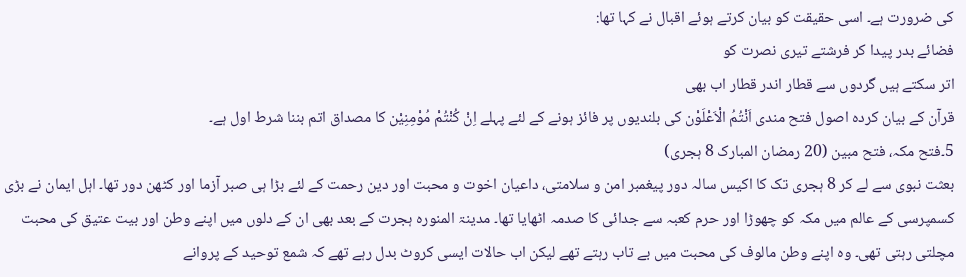کی ضرورت ہے۔ اسی حقیقت کو بیان کرتے ہوئے اقبال نے کہا تھا:
فضائے بدر پیدا کر فرشتے تیری نصرت کو
اتر سکتے ہیں گردوں سے قطار اندر قطار اب بھی
قرآن کے بیان کردہ اصول فتح مندی اَنْتُمُ الْاَعْلَوْن کی بلندیوں پر فائز ہونے کے لئے پہلے اِنْ کُنْتُمْ مُوْمِنِيْن کا مصداق اتم بننا شرط اول ہے۔
5۔فتح مکہ، فتح مبین (20 رمضان المبارک 8 ہجری)
بعثت نبوی سے لے کر 8 ہجری تک کا اکیس سالہ دور پیغمبر امن و سلامتی، داعیان اخوت و محبت اور دین رحمت کے لئے بڑا ہی صبر آزما اور کٹھن دور تھا۔ اہل ایمان نے بڑی کسمپرسی کے عالم میں مکہ کو چھوڑا اور حرم کعبہ سے جدائی کا صدمہ اٹھایا تھا۔ مدینۃ المنورہ ہجرت کے بعد بھی ان کے دلوں میں اپنے وطن اور بیت عتیق کی محبت مچلتی رہتی تھی۔ وہ اپنے وطن مالوف کی محبت میں بے تاب رہتے تھے لیکن اب حالات ایسی کروٹ بدل رہے تھے کہ شمع توحید کے پروانے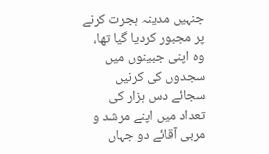جنہیں مدینہ ہجرت کرنے پر مجبور کردیا گیا تھا، وہ اپنی جبینوں میں سجدوں کی کرنیں سجائے دس ہزار کی تعداد میں اپنے مرشد و مربی آقائے دو جہاں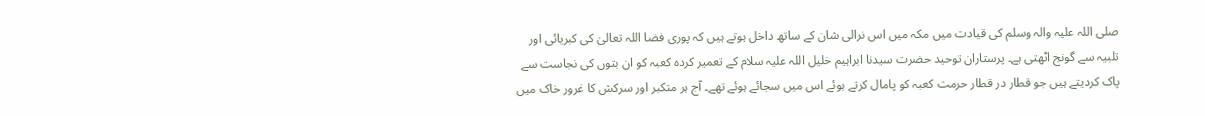صلی اللہ علیہ والہ وسلم کی قیادت میں مکہ میں اس نرالی شان کے ساتھ داخل ہوتے ہیں کہ پوری فضا اللہ تعالیٰ کی کبریائی اور تلبیہ سے گونج اٹھتی ہے۔ پرستاران توحید حضرت سیدنا ابراہیم خلیل اللہ علیہ سلام کے تعمیر کردہ کعبہ کو ان بتوں کی نجاست سے پاک کردیتے ہیں جو قطار در قطار حرمت کعبہ کو پامال کرتے ہوئے اس میں سجائے ہوئے تھے۔ آج ہر متکبر اور سرکش کا غرور خاک میں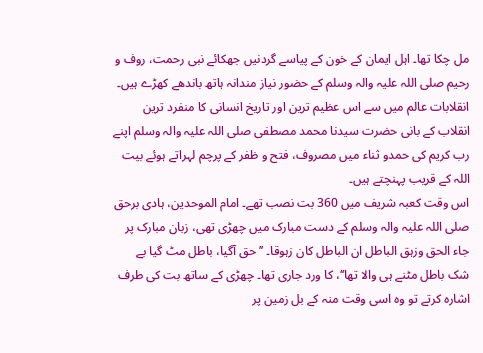مل چکا تھا۔ اہل ایمان کے خون کے پیاسے گردنیں جھکائے نبی رحمت، روف و رحیم صلی اللہ علیہ والہ وسلم کے حضور نیاز مندانہ ہاتھ باندھے کھڑے ہیں۔ انقلابات عالم میں سے اس عظیم ترین اور تاریخ انسانی کا منفرد ترین انقلاب کے بانی حضرت سیدنا محمد مصطفی صلی اللہ علیہ والہ وسلم اپنے رب کریم کی حمدو ثناء میں مصروف، فتح و ظفر کے پرچم لہراتے ہوئے بیت اللہ کے قریب پہنچتے ہیں۔
اس وقت کعبہ شریف میں 360 بت نصب تھے۔ امام الموحدین، ہادی برحق صلی اللہ علیہ والہ وسلم کے دست مبارک میں چھڑی تھی، زبان مبارک پر جاء الحق وزہق الباطل ان الباطل کان زہوقا۔ ’’حق آگیا، باطل مٹ گیا بے شک باطل مٹنے ہی والا تھا‘‘، کا ورد جاری تھا۔ چھڑی کے ساتھ بت کی طرف اشارہ کرتے تو وہ اسی وقت منہ کے بل زمین پر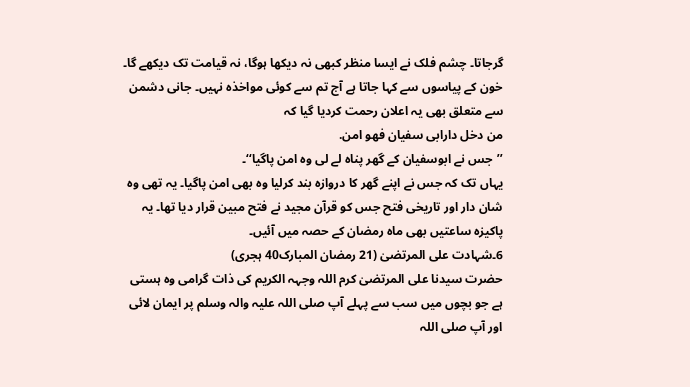گرجاتا۔ چشم فلک نے ایسا منظر کبھی نہ دیکھا ہوگا، نہ قیامت تک دیکھے گا۔ خون کے پیاسوں سے کہا جاتا ہے آج تم سے کوئی مواخذہ نہیں۔ جانی دشمن سے متعلق بھی یہ اعلان رحمت کردیا گیا کہ
من دخل دارابی سفيان فهو امن.
’’جس نے ابوسفیان کے گھر پناہ لے لی وہ امن پاگیا‘‘۔
یہاں تک کہ جس نے اپنے گھر کا دروازہ بند کرلیا وہ بھی امن پاگیا۔ یہ تھی وہ شان دار اور تاریخی فتح جس کو قرآن مجید نے فتح مبین قرار دیا تھا۔ یہ پاکیزہ ساعتیں بھی ماہ رمضان کے حصہ میں آئیں۔
6۔شہادت علی المرتضیٰ (21 رمضان المبارک40 ہجری)
حضرت سیدنا علی المرتضیٰ کرم اللہ وجہہ الکریم کی ذات گرامی وہ ہستی ہے جو بچوں میں سب سے پہلے آپ صلی اللہ علیہ والہ وسلم پر ایمان لائی اور آپ صلی اللہ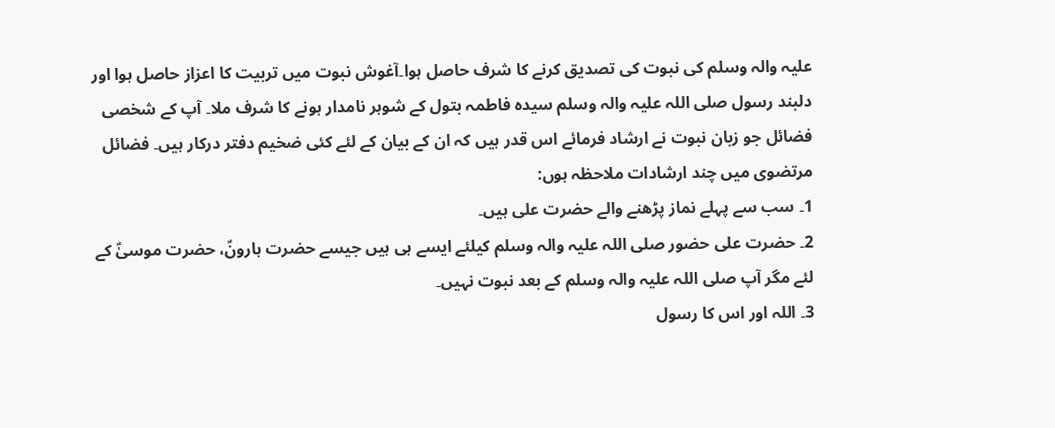علیہ والہ وسلم کی نبوت کی تصدیق کرنے کا شرف حاصل ہوا۔آغوش نبوت میں تربیت کا اعزاز حاصل ہوا اور دلبند رسول صلی اللہ علیہ والہ وسلم سیدہ فاطمہ بتول کے شوہر نامدار ہونے کا شرف ملا۔ آپ کے شخصی فضائل جو زبان نبوت نے ارشاد فرمائے اس قدر ہیں کہ ان کے بیان کے لئے کئی ضخیم دفتر درکار ہیں۔ فضائل مرتضوی میں چند ارشادات ملاحظہ ہوں:
1۔ سب سے پہلے نماز پڑھنے والے حضرت علی ہیں۔
2۔ حضرت علی حضور صلی اللہ علیہ والہ وسلم کیلئے ایسے ہی ہیں جیسے حضرت ہارونؑ، حضرت موسیٰؑ کے لئے مگر آپ صلی اللہ علیہ والہ وسلم کے بعد نبوت نہیں۔
3۔ اللہ اور اس کا رسول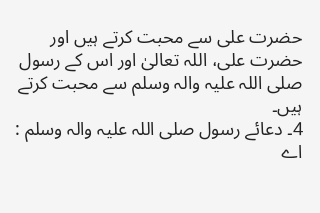حضرت علی سے محبت کرتے ہیں اور حضرت علی، اللہ تعالیٰ اور اس کے رسول صلی اللہ علیہ والہ وسلم سے محبت کرتے ہیں۔
4۔ دعائے رسول صلی اللہ علیہ والہ وسلم : اے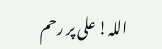اللہ! علی پر رحم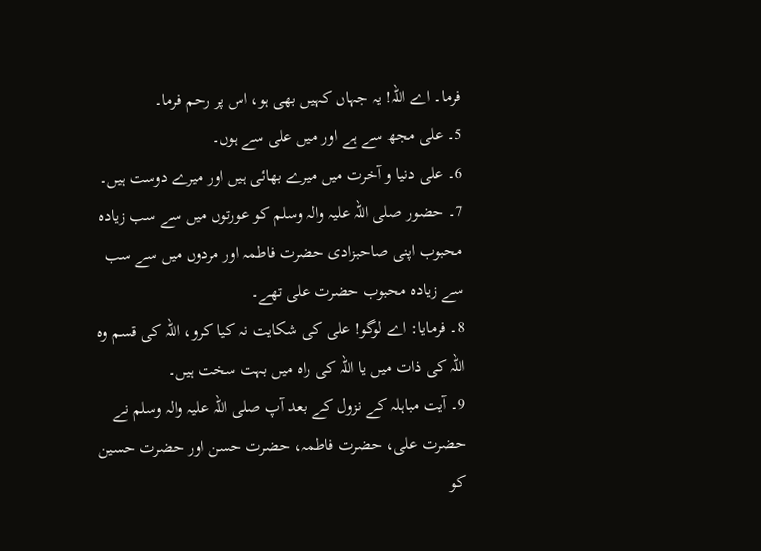فرما۔ اے اللہ! یہ جہاں کہیں بھی ہو، اس پر رحم فرما۔
5۔ علی مجھ سے ہے اور میں علی سے ہوں۔
6۔ علی دنیا و آخرت میں میرے بھائی ہیں اور میرے دوست ہیں۔
7۔ حضور صلی اللہ علیہ والہ وسلم کو عورتوں میں سے سب زیادہ محبوب اپنی صاحبزادی حضرت فاطمہ اور مردوں میں سے سب سے زیادہ محبوب حضرت علی تھے۔
8۔ فرمایا: اے لوگو! علی کی شکایت نہ کیا کرو، اللہ کی قسم وہ اللہ کی ذات میں یا اللہ کی راہ میں بہت سخت ہیں۔
9۔ آیت مباہلہ کے نزول کے بعد آپ صلی اللہ علیہ والہ وسلم نے حضرت علی، حضرت فاطمہ، حضرت حسن اور حضرت حسین کو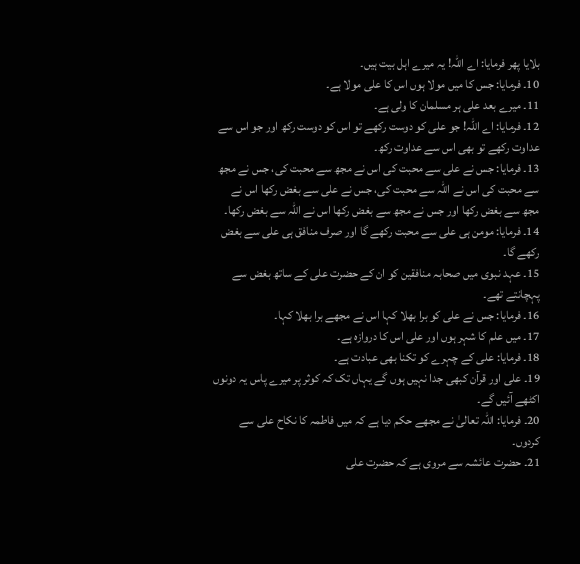بلایا پھر فرمایا: اے اللہ! یہ میرے اہل بیت ہیں۔
10۔ فرمایا: جس کا میں مولا ہوں اس کا علی مولا ہے۔
11۔ میرے بعد علی ہر مسلمان کا ولی ہے۔
12۔ فرمایا: اے اللہ! جو علی کو دوست رکھے تو اس کو دوست رکھ اور جو اس سے عداوت رکھے تو بھی اس سے عداوت رکھ۔
13۔ فرمایا: جس نے علی سے محبت کی اس نے مجھ سے محبت کی، جس نے مجھ سے محبت کی اس نے اللہ سے محبت کی، جس نے علی سے بغض رکھا اس نے مجھ سے بغض رکھا اور جس نے مجھ سے بغض رکھا اس نے اللہ سے بغض رکھا۔
14۔ فرمایا: مومن ہی علی سے محبت رکھے گا اور صرف منافق ہی علی سے بغض رکھے گا۔
15۔ عہد نبوی میں صحابہ منافقین کو ان کے حضرت علی کے ساتھ بغض سے پہچانتے تھے۔
16۔ فرمایا: جس نے علی کو برا بھلا کہا اس نے مجھے برا بھلا کہا۔
17۔ میں علم کا شہر ہوں اور علی اس کا دروازہ ہے۔
18۔ فرمایا: علی کے چہرے کو تکنا بھی عبادت ہے۔
19۔ علی اور قرآن کبھی جدا نہیں ہوں گے یہاں تک کہ کوثر پر میرے پاس یہ دونوں اکٹھے آئیں گے۔
20۔ فرمایا: اللہ تعالیٰ نے مجھے حکم دیا ہے کہ میں فاطمہ کا نکاح علی سے کردوں۔
21۔ حضرت عائشہ سے مروی ہے کہ حضرت علی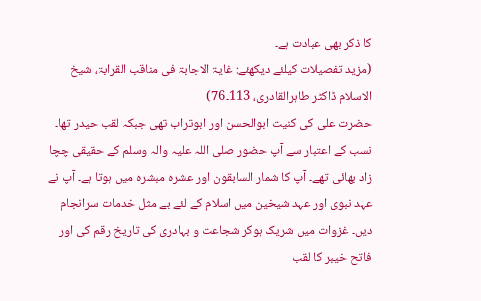کا ذکر بھی عبادت ہے۔
(مزید تفصیلات کیلئے دیکھئے: غایۃ الاجابۃ فی مناقب القرابۃ، شیخ الاسلام ڈاکٹر طاہرالقادری، 113۔76)
حضرت علی کی کنیت ابوالحسن اور ابوتراب تھی جبکہ لقب حیدر تھا۔ نسب کے اعتبار سے آپ حضور صلی اللہ علیہ والہ وسلم کے حقیقی چچا زاد بھائی تھے۔ آپ کا شمار السابقون اور عشرہ مبشرہ میں ہوتا ہے۔ آپ نے عہد نبوی اور عہد شیخین میں اسلام کے لئے بے مثل خدمات سرانجام دیں۔ غزوات میں شریک ہوکر شجاعت و بہادری کی تاریخ رقم کی اور فاتح خیبر کا لقب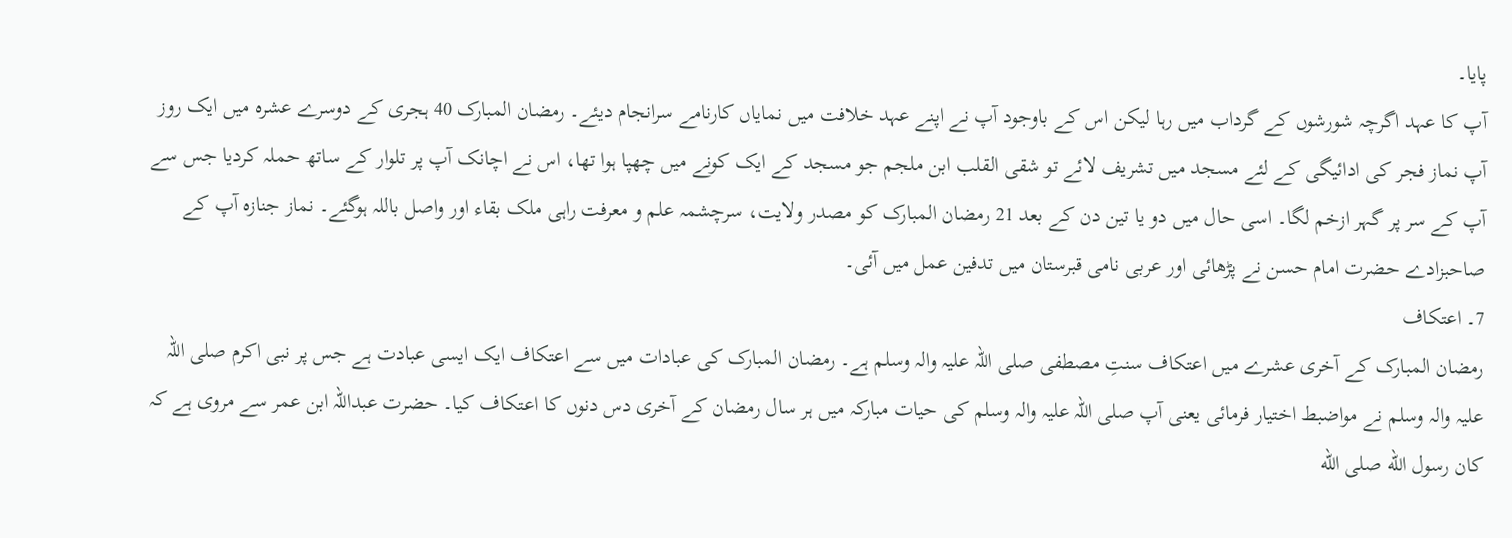پایا۔
آپ کا عہد اگرچہ شورشوں کے گرداب میں رہا لیکن اس کے باوجود آپ نے اپنے عہد خلافت میں نمایاں کارنامے سرانجام دیئے۔ رمضان المبارک 40 ہجری کے دوسرے عشرہ میں ایک روز آپ نماز فجر کی ادائیگی کے لئے مسجد میں تشریف لائے تو شقی القلب ابن ملجم جو مسجد کے ایک کونے میں چھپا ہوا تھا، اس نے اچانک آپ پر تلوار کے ساتھ حملہ کردیا جس سے آپ کے سر پر گہر ازخم لگا۔ اسی حال میں دو یا تین دن کے بعد 21 رمضان المبارک کو مصدر ولایت، سرچشمہ علم و معرفت راہی ملک بقاء اور واصل باللہ ہوگئے۔ نماز جنازہ آپ کے صاحبزادے حضرت امام حسن نے پڑھائی اور عربی نامی قبرستان میں تدفین عمل میں آئی۔
7۔ اعتکاف
رمضان المبارک کے آخری عشرے میں اعتکاف سنتِ مصطفی صلی اللہ علیہ والہ وسلم ہے۔ رمضان المبارک کی عبادات میں سے اعتکاف ایک ایسی عبادت ہے جس پر نبی اکرم صلی اللہ علیہ والہ وسلم نے مواضبط اختیار فرمائی یعنی آپ صلی اللہ علیہ والہ وسلم کی حیات مبارکہ میں ہر سال رمضان کے آخری دس دنوں کا اعتکاف کیا۔ حضرت عبداللہ ابن عمر سے مروی ہے کہ
کان رسول الله صلی الله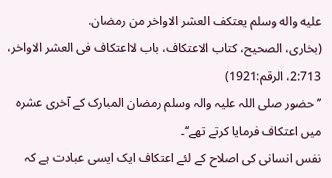عليه واله وسلم يعتکف العشر الاواخر من رمضان.
(بخاری، الصحیح، کتاب الاعتکاف، باب لااعتکاف فی العشر الاواخر، 2:713، الرقم:1921)
’’حضور صلی اللہ علیہ والہ وسلم رمضان المبارک کے آخری عشرہ میں اعتکاف فرمایا کرتے تھے‘‘۔
نفس انسانی کی اصلاح کے لئے اعتکاف ایک ایسی عبادت ہے کہ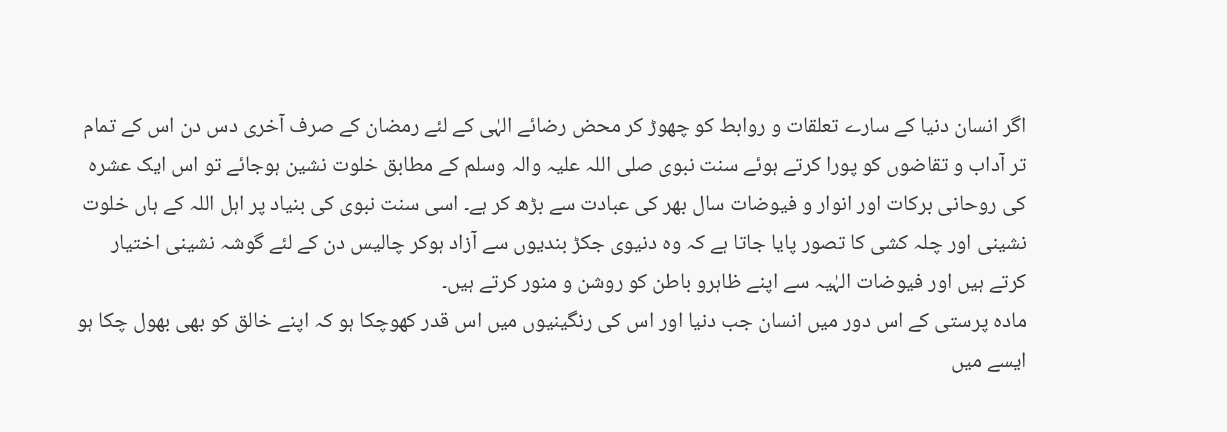اگر انسان دنیا کے سارے تعلقات و روابط کو چھوڑ کر محض رضائے الہٰی کے لئے رمضان کے صرف آخری دس دن اس کے تمام تر آداب و تقاضوں کو پورا کرتے ہوئے سنت نبوی صلی اللہ علیہ والہ وسلم کے مطابق خلوت نشین ہوجائے تو اس ایک عشرہ کی روحانی برکات اور انوار و فیوضات سال بھر کی عبادت سے بڑھ کر ہے۔ اسی سنت نبوی کی بنیاد پر اہل اللہ کے ہاں خلوت نشینی اور چلہ کشی کا تصور پایا جاتا ہے کہ وہ دنیوی جکڑ بندیوں سے آزاد ہوکر چالیس دن کے لئے گوشہ نشینی اختیار کرتے ہیں اور فیوضات الہٰیہ سے اپنے ظاہرو باطن کو روشن و منور کرتے ہیں۔
مادہ پرستی کے اس دور میں انسان جب دنیا اور اس کی رنگینیوں میں اس قدر کھوچکا ہو کہ اپنے خالق کو بھی بھول چکا ہو ایسے میں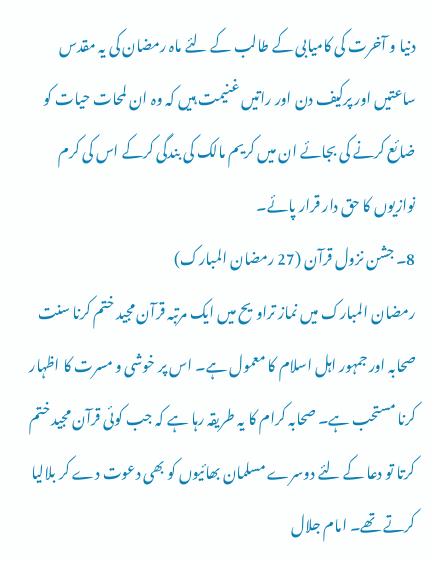دنیا و آخرت کی کامیابی کے طالب کے لئے ماہ رمضان کی یہ مقدس ساعتیں اور پرکیف دن اور راتیں غنیمت ہیں کہ وہ ان لمحات حیات کو ضائع کرنے کی بجائے ان میں کریم مالک کی بندگی کرکے اس کی کرم نوازیوں کا حق دار قرار پائے۔
8۔ جشن نزول قرآن (27 رمضان المبارک)
رمضان المبارک میں نماز تراویح میں ایک مرتبہ قرآن مجید ختم کرنا سنت صحابہ اور جمہور اہل اسلام کا معمول ہے۔ اس پر خوشی و مسرت کا اظہار کرنا مستحب ہے۔ صحابہ کرام کا یہ طریقہ رہا ہے کہ جب کوئی قرآن مجید ختم کرتا تو دعا کے لئے دوسرے مسلمان بھائیوں کو بھی دعوت دے کر بلالیا کرتے تھے۔ امام جلال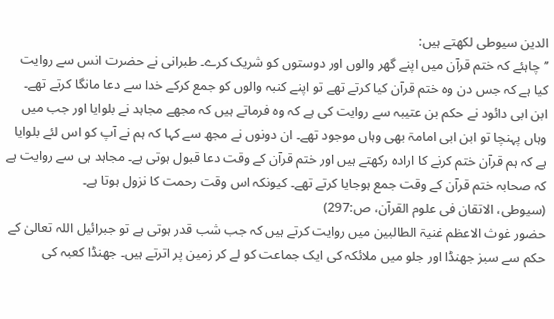الدین سیوطی لکھتے ہیں:
’’چاہئے کہ ختم قرآن میں اپنے گھر والوں اور دوستوں کو شریک کرے۔ طبرانی نے حضرت انس سے روایت کیا ہے کہ جس دن وہ ختم قرآن کیا کرتے تھے تو اپنے کنبہ والوں کو جمع کرکے خدا سے دعا مانگا کرتے تھے۔ ابن ابی دائود نے حکم بن عتیبہ سے روایت کی ہے کہ وہ فرماتے ہیں کہ مجھے مجاہد نے بلوایا اور جب میں وہاں پہنچا تو ابن ابی امامۃ بھی وہاں موجود تھے۔ ان دونوں نے مجھ سے کہا کہ ہم نے آپ کو اس لئے بلوایا ہے کہ ہم قرآن ختم کرنے کا ارادہ رکھتے ہیں اور ختم قرآن کے وقت دعا قبول ہوتی ہے۔ مجاہد ہی سے روایت ہے کہ صحابہ ختم قرآن کے وقت جمع ہوجایا کرتے تھے۔ کیونکہ اس وقت رحمت کا نزول ہوتا ہے۔
(سيوطی، الاتقان فی علوم القرآن، ص:297)
حضور غوث الاعظم غنیۃ الطالبین میں روایت کرتے ہیں کہ جب شب قدر ہوتی ہے تو جبرائیل اللہ تعالیٰ کے حکم سے سبز جھنڈا اور جلو میں ملائکہ کی ایک جماعت کو لے کر زمین پر اترتے ہیں۔ جھنڈا کعبہ کی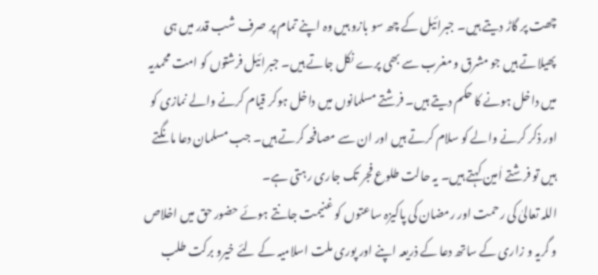چھت پر گاڑ دیتے ہیں۔ جبرائیل کے چھ سو بازو ہیں وہ اپنے تمام پر صرف شب قدر میں ہی پھیلاتے ہیں جو مشرق و مغرب سے بھی پرے نکل جاتے ہیں۔ جبرائیل فرشتوں کو امت محمدیہ میں داخل ہونے کا حکم دیتے ہیں۔ فرشتے مسلمانوں میں داخل ہوکر قیام کرنے والے نمازی کو اور ذکر کرنے والے کو سلام کرتے ہیں اور ان سے مصافحہ کرتے ہیں۔ جب مسلمان دعا مانگتے ہیں تو فرشتے اٰمین کہتے ہیں۔ یہ حالت طلوع فجر تک جاری رہتی ہے۔
اللہ تعالیٰ کی رحمت اور رمضان کی پاکیزہ ساعتوں کو غنیمت جانتے ہوئے حضور حق میں اخلاص و گریہ و زاری کے ساتھ دعا کے ذریعہ اپنے اور پوری ملت اسلامیہ کے لئے خیرو برکت طلب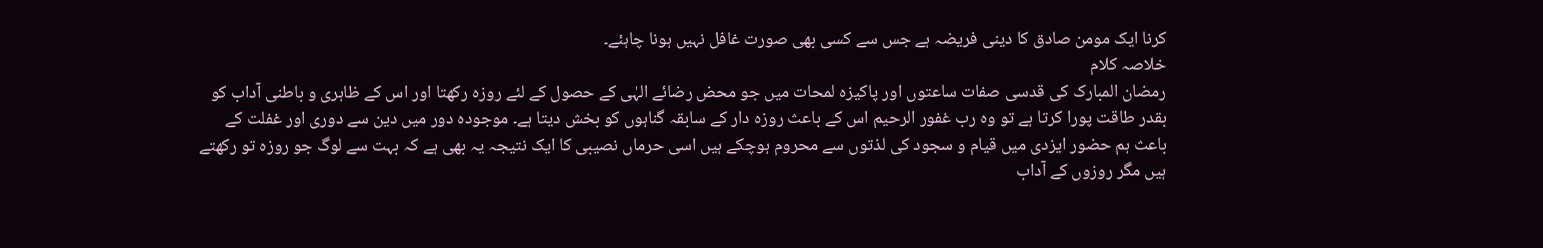کرنا ایک مومن صادق کا دینی فریضہ ہے جس سے کسی بھی صورت غافل نہیں ہونا چاہئے۔
خلاصہ کلام
رمضان المبارک کی قدسی صفات ساعتوں اور پاکیزہ لمحات میں جو محض رضائے الہٰی کے حصول کے لئے روزہ رکھتا اور اس کے ظاہری و باطنی آداب کو بقدر طاقت پورا کرتا ہے تو وہ رب غفور الرحیم اس کے باعث روزہ دار کے سابقہ گناہوں کو بخش دیتا ہے۔ موجودہ دور میں دین سے دوری اور غفلت کے باعث ہم حضور ایزدی میں قیام و سجود کی لذتوں سے محروم ہوچکے ہیں اسی حرماں نصیبی کا ایک نتیجہ یہ بھی ہے کہ بہت سے لوگ جو روزہ تو رکھتے ہیں مگر روزوں کے آداب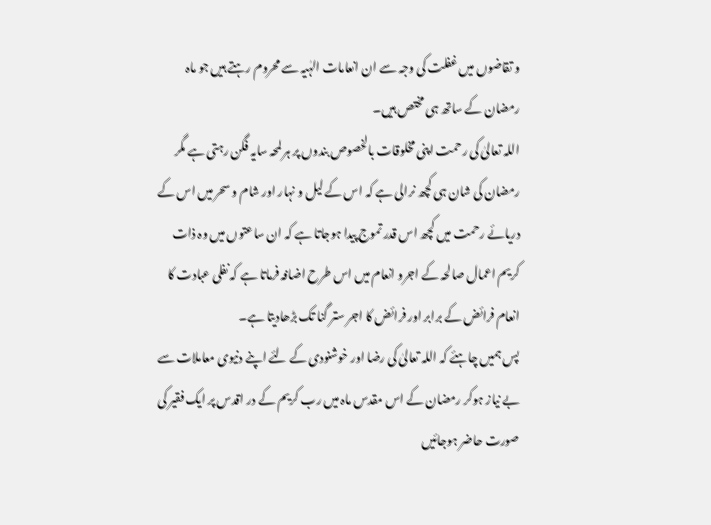و تقاضوں میں غفلت کی وجہ سے ان انعامات الہٰیہ سے محروم رہتے ہیں جو ماہ رمضان کے ساتھ ہی مختص ہیں۔
اللہ تعالیٰ کی رحمت اپنی مخلوقات بالخصوص بندوں پر ہر لمحہ سایہ فگن رہتی ہے مگر رمضان کی شان ہی کچھ نرالی ہے کہ اس کے لیل و نہار اور شام و سحر میں اس کے دریائے رحمت میں کچھ اس قدر تموج پیدا ہوجاتا ہے کہ ان ساعتوں میں وہ ذات کریم اعمال صالحہ کے اجرو انعام میں اس طرح اضافہ فرماتا ہے کہ نفلی عبادت کا انعام فرائض کے برابر اور فرائض کا اجر ستر گنا تک بڑھادیتا ہے۔
پس ہمیں چاہئے کہ اللہ تعالیٰ کی رضا اور خوشنودی کے لئے اپنے دنیوی معاملات سے بے نیاز ہوکر رمضان کے اس مقدس ماہ میں رب کریم کے در اقدس پر ایک فقیر کی صورت حاضر ہوجائیں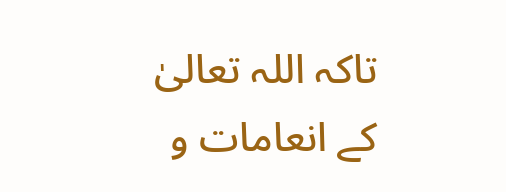تاکہ اللہ تعالیٰ کے انعامات و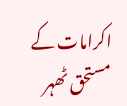اکرامات کے مستحق ٹھہر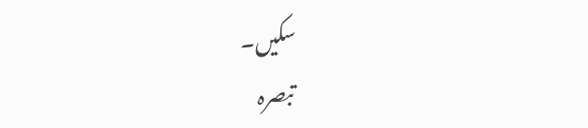سکیں۔
تبصرہ